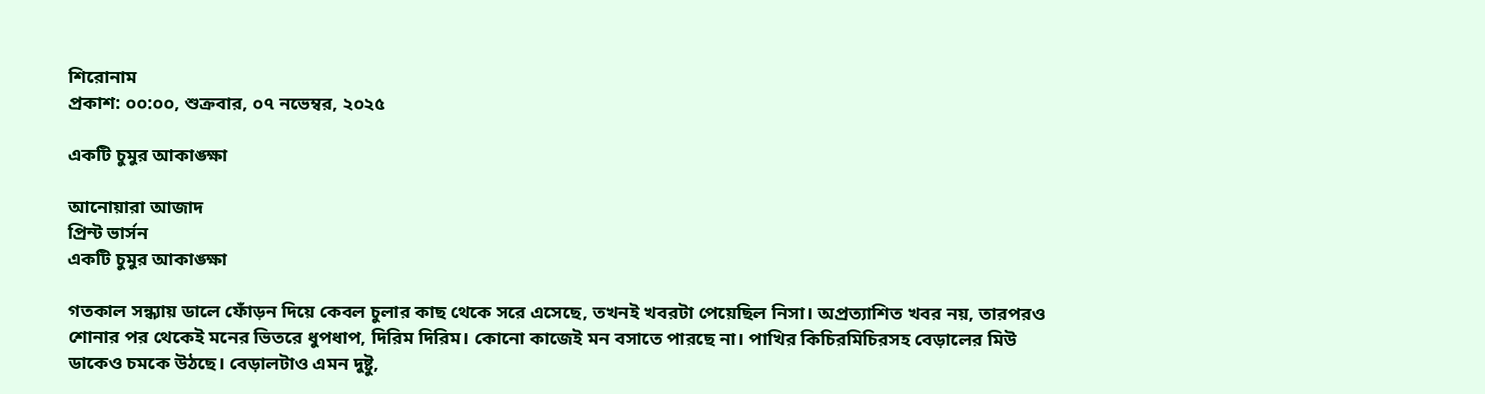শিরোনাম
প্রকাশ: ০০:০০, শুক্রবার, ০৭ নভেম্বর, ২০২৫

একটি চুমুর আকাঙ্ক্ষা

আনোয়ারা আজাদ
প্রিন্ট ভার্সন
একটি চুমুর আকাঙ্ক্ষা

গতকাল সন্ধ্যায় ডালে ফোঁড়ন দিয়ে কেবল চুলার কাছ থেকে সরে এসেছে, তখনই খবরটা পেয়েছিল নিসা। অপ্রত্যাশিত খবর নয়, তারপরও শোনার পর থেকেই মনের ভিতরে ধুপধাপ, দিরিম দিরিম। কোনো কাজেই মন বসাতে পারছে না। পাখির কিচিরমিচিরসহ বেড়ালের মিউ ডাকেও চমকে উঠছে। বেড়ালটাও এমন দুষ্টু,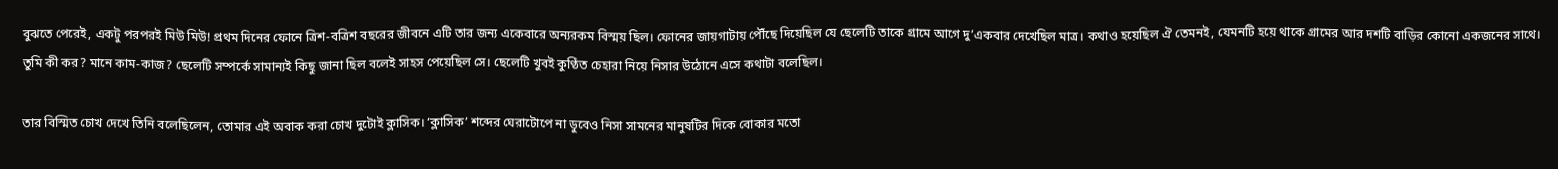বুঝতে পেরেই, একটু পরপরই মিউ মিউ! প্রথম দিনের ফোনে ত্রিশ-বত্রিশ বছরের জীবনে এটি তার জন্য একেবারে অন্যরকম বিস্ময় ছিল। ফোনের জায়গাটায় পৌঁছে দিয়েছিল যে ছেলেটি তাকে গ্রামে আগে দু’একবার দেখেছিল মাত্র। কথাও হয়েছিল ঐ তেমনই, যেমনটি হয়ে থাকে গ্রামের আর দশটি বাড়ির কোনো একজনের সাথে। তুমি কী কর? মানে কাম-কাজ? ছেলেটি সম্পর্কে সামান্যই কিছু জানা ছিল বলেই সাহস পেয়েছিল সে। ছেলেটি খুবই কুণ্ঠিত চেহারা নিয়ে নিসার উঠোনে এসে কথাটা বলেছিল।

তার বিস্মিত চোখ দেখে তিনি বলেছিলেন, তোমার এই অবাক করা চোখ দুটোই ক্লাসিক। ‘ক্লাসিক’ শব্দের ঘেরাটোপে না ডুবেও নিসা সামনের মানুষটির দিকে বোকার মতো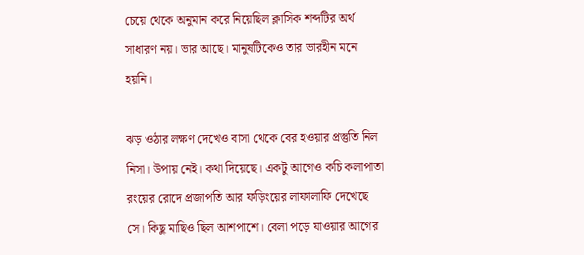চেয়ে থেকে অনুমান করে নিয়েছিল ক্লাসিক শব্দটির অর্থ সাধারণ নয়। ভার আছে। মানুষটিকেও তার ভারহীন মনে হয়নি।

ঝড় ওঠার লক্ষণ দেখেও বাসা থেকে বের হওয়ার প্রস্তুতি নিল নিসা। উপায় নেই। কথা দিয়েছে। একটু আগেও কচি কলাপাতা রংয়ের রোদে প্রজাপতি আর ফড়িংয়ের লাফালাফি দেখেছে সে। কিছু মাছিও ছিল আশপাশে। বেলা পড়ে যাওয়ার আগের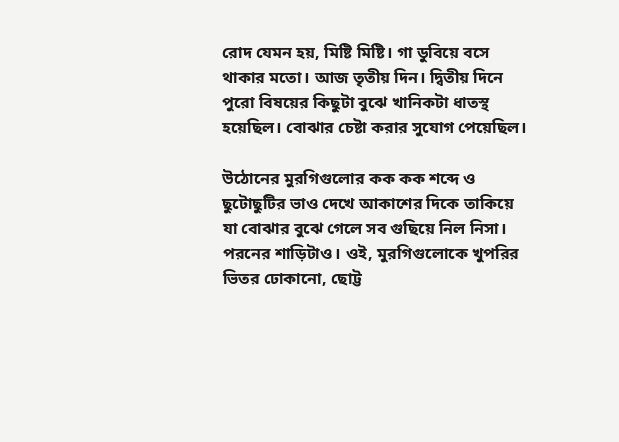রোদ যেমন হয়, মিষ্টি মিষ্টি। গা ডুবিয়ে বসে থাকার মতো। আজ তৃতীয় দিন। দ্বিতীয় দিনে পুরো বিষয়ের কিছুটা বুঝে খানিকটা ধাতস্থ হয়েছিল। বোঝার চেষ্টা করার সুযোগ পেয়েছিল।

উঠোনের মুরগিগুলোর কক কক শব্দে ও ছুটোছুটির ভাও দেখে আকাশের দিকে তাকিয়ে যা বোঝার বুঝে গেলে সব গুছিয়ে নিল নিসা। পরনের শাড়িটাও। ওই, মুরগিগুলোকে খুপরির ভিতর ঢোকানো, ছোট্ট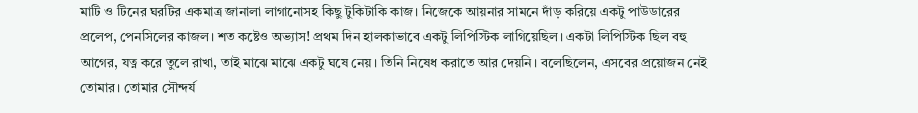মাটি ও টিনের ঘরটির একমাত্র জানালা লাগানোসহ কিছু টুকিটাকি কাজ। নিজেকে আয়নার সামনে দাঁড় করিয়ে একটু পাউডারের প্রলেপ, পেনসিলের কাজল। শত কষ্টেও অভ্যাস! প্রথম দিন হালকাভাবে একটু লিপিস্টিক লাগিয়েছিল। একটা লিপিস্টিক ছিল বহু আগের, যত্ন করে তুলে রাখা, তাই মাঝে মাঝে একটু ঘষে নেয়। তিনি নিষেধ করাতে আর দেয়নি। বলেছিলেন, এসবের প্রয়োজন নেই তোমার। তোমার সৌন্দর্য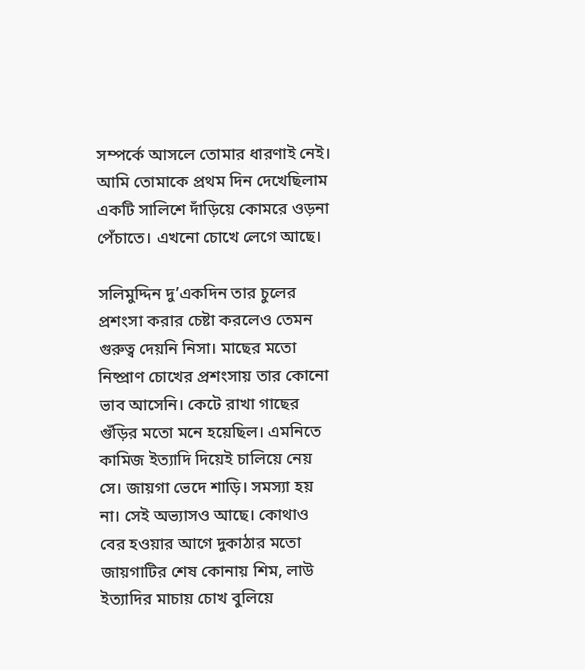সম্পর্কে আসলে তোমার ধারণাই নেই। আমি তোমাকে প্রথম দিন দেখেছিলাম একটি সালিশে দাঁড়িয়ে কোমরে ওড়না পেঁচাতে। এখনো চোখে লেগে আছে।

সলিমুদ্দিন দু’একদিন তার চুলের প্রশংসা করার চেষ্টা করলেও তেমন গুরুত্ব দেয়নি নিসা। মাছের মতো নিষ্প্রাণ চোখের প্রশংসায় তার কোনো ভাব আসেনি। কেটে রাখা গাছের গুঁড়ির মতো মনে হয়েছিল। এমনিতে কামিজ ইত্যাদি দিয়েই চালিয়ে নেয় সে। জায়গা ভেদে শাড়ি। সমস্যা হয় না। সেই অভ্যাসও আছে। কোথাও বের হওয়ার আগে দুকাঠার মতো জায়গাটির শেষ কোনায় শিম, লাউ ইত্যাদির মাচায় চোখ বুলিয়ে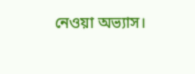নেওয়া অভ্যাস।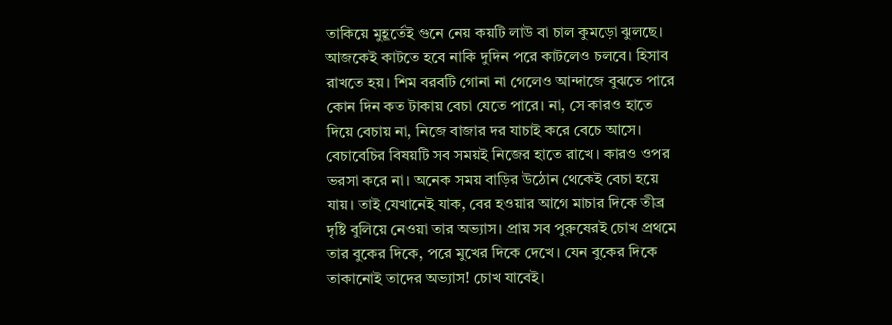তাকিয়ে মুহূর্তেই গুনে নেয় কয়টি লাউ বা চাল কুমড়ো ঝুলছে। আজকেই কাটতে হবে নাকি দুদিন পরে কাটলেও চলবে। হিসাব রাখতে হয়। শিম বরবটি গোনা না গেলেও আন্দাজে বুঝতে পারে কোন দিন কত টাকায় বেচা যেতে পারে। না, সে কারও হাতে দিয়ে বেচায় না, নিজে বাজার দর যাচাই করে বেচে আসে। বেচাবেচির বিষয়টি সব সময়ই নিজের হাতে রাখে। কারও ওপর ভরসা করে না। অনেক সময় বাড়ির উঠোন থেকেই বেচা হয়ে যায়। তাই যেখানেই যাক, বের হওয়ার আগে মাচার দিকে তীব্র দৃষ্টি বুলিয়ে নেওয়া তার অভ্যাস। প্রায় সব পুরুষেরই চোখ প্রথমে তার বুকের দিকে, পরে মুখের দিকে দেখে। যেন বুকের দিকে তাকানোই তাদের অভ্যাস! চোখ যাবেই।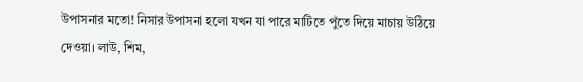উপাসনার মতো! নিসার উপাসনা হলো যখন যা পারে মাটিতে পুঁতে দিয়ে মাচায় উঠিয়ে দেওয়া। লাউ, শিম,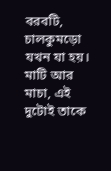বরবটি, চালকুমড়ো যখন যা হয়। মাটি আর মাচা, এই দুটোই তাকে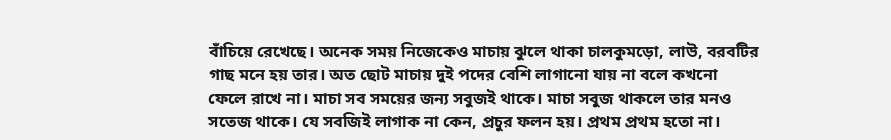বাঁচিয়ে রেখেছে। অনেক সময় নিজেকেও মাচায় ঝুলে থাকা চালকুমড়ো, লাউ, বরবটির গাছ মনে হয় তার। অত ছোট মাচায় দুই পদের বেশি লাগানো যায় না বলে কখনো ফেলে রাখে না। মাচা সব সময়ের জন্য সবুজই থাকে। মাচা সবুজ থাকলে তার মনও সতেজ থাকে। যে সবজিই লাগাক না কেন, প্রচুর ফলন হয়। প্রথম প্রথম হতো না।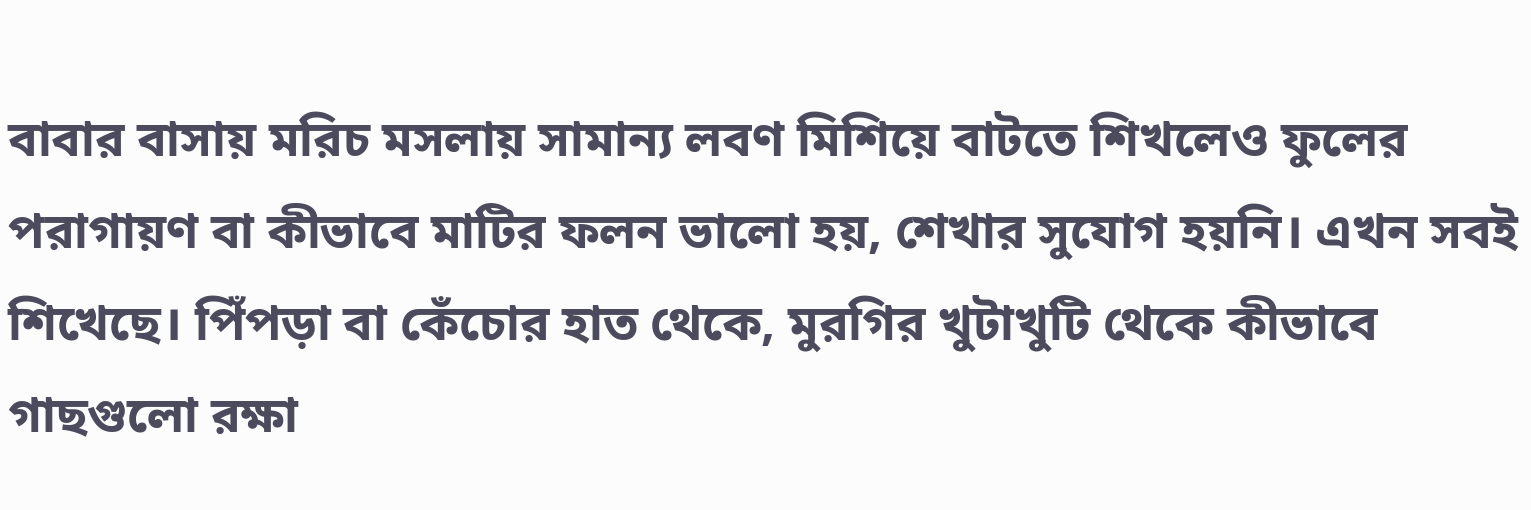বাবার বাসায় মরিচ মসলায় সামান্য লবণ মিশিয়ে বাটতে শিখলেও ফুলের পরাগায়ণ বা কীভাবে মাটির ফলন ভালো হয়, শেখার সুযোগ হয়নি। এখন সবই শিখেছে। পিঁপড়া বা কেঁচোর হাত থেকে, মুরগির খুটাখুটি থেকে কীভাবে গাছগুলো রক্ষা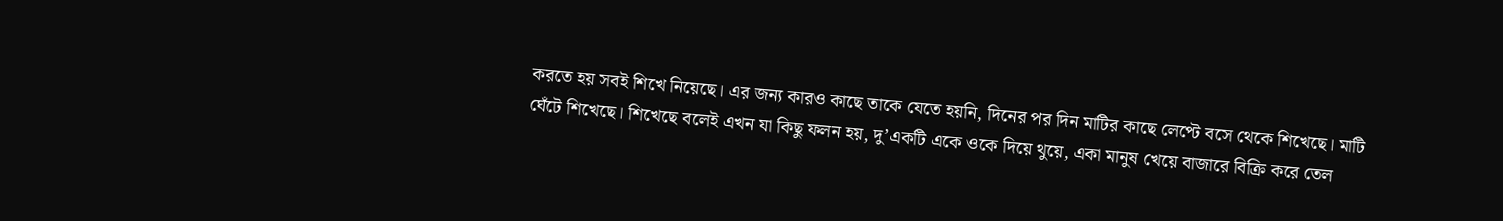করতে হয় সবই শিখে নিয়েছে। এর জন্য কারও কাছে তাকে যেতে হয়নি, দিনের পর দিন মাটির কাছে লেপ্টে বসে থেকে শিখেছে। মাটি ঘেঁটে শিখেছে। শিখেছে বলেই এখন যা কিছু ফলন হয়, দু’একটি একে ওকে দিয়ে থুয়ে, একা মানুষ খেয়ে বাজারে বিক্রি করে তেল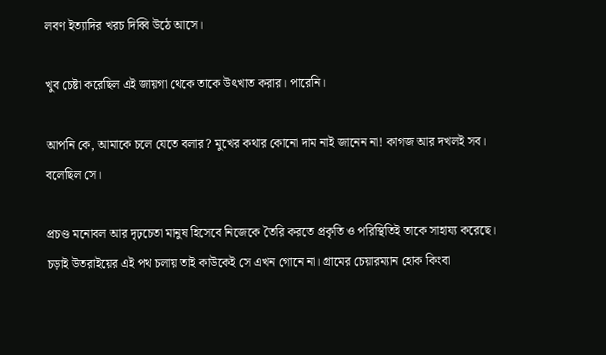লবণ ইত্যাদির খরচ দিব্বি উঠে আসে।

খুব চেষ্টা করেছিল এই জায়গা থেকে তাকে উৎখাত করার। পারেনি।

আপনি কে, আমাকে চলে যেতে বলার? মুখের কথার কোনো দাম নাই জানেন না! কাগজ আর দখলই সব। বলেছিল সে।

প্রচণ্ড মনোবল আর দৃঢ়চেতা মানুষ হিসেবে নিজেকে তৈরি করতে প্রকৃতি ও পরিস্থিতিই তাকে সাহায্য করেছে। চড়াই উতরাইয়ের এই পথ চলায় তাই কাউকেই সে এখন গোনে না। গ্রামের চেয়ারম্যান হোক কিংবা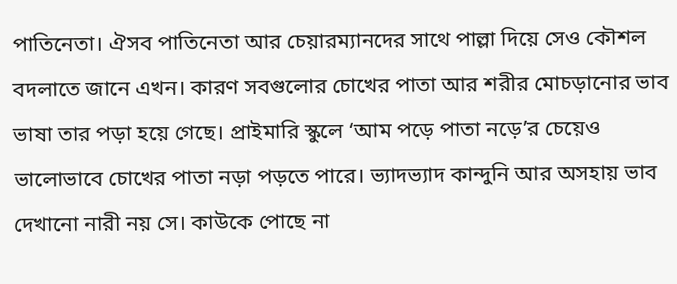পাতিনেতা। ঐসব পাতিনেতা আর চেয়ারম্যানদের সাথে পাল্লা দিয়ে সেও কৌশল বদলাতে জানে এখন। কারণ সবগুলোর চোখের পাতা আর শরীর মোচড়ানোর ভাব ভাষা তার পড়া হয়ে গেছে। প্রাইমারি স্কুলে ‘আম পড়ে পাতা নড়ে’র চেয়েও ভালোভাবে চোখের পাতা নড়া পড়তে পারে। ভ্যাদভ্যাদ কান্দুনি আর অসহায় ভাব দেখানো নারী নয় সে। কাউকে পোছে না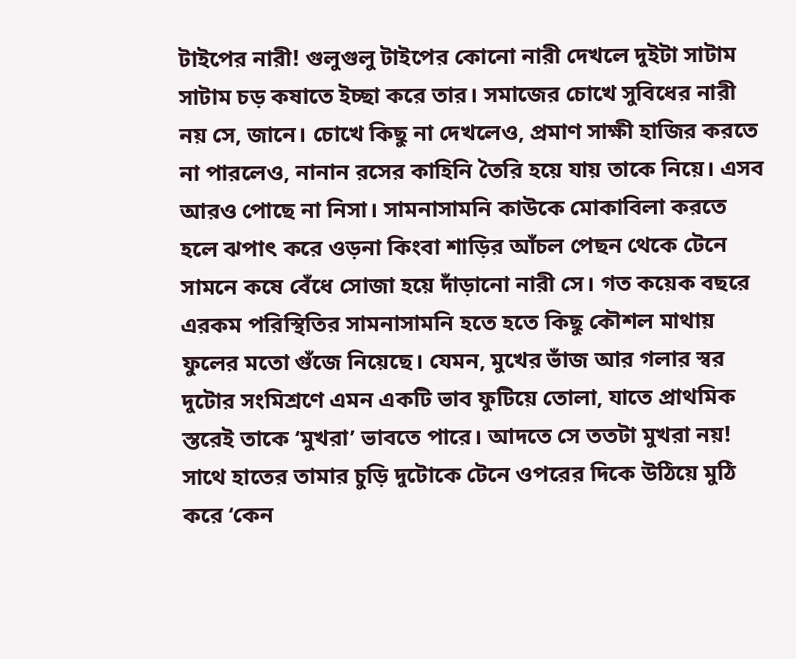টাইপের নারী! গুলুগুলু টাইপের কোনো নারী দেখলে দুইটা সাটাম সাটাম চড় কষাতে ইচ্ছা করে তার। সমাজের চোখে সুবিধের নারী নয় সে, জানে। চোখে কিছু না দেখলেও, প্রমাণ সাক্ষী হাজির করতে না পারলেও, নানান রসের কাহিনি তৈরি হয়ে যায় তাকে নিয়ে। এসব আরও পোছে না নিসা। সামনাসামনি কাউকে মোকাবিলা করতে হলে ঝপাৎ করে ওড়না কিংবা শাড়ির আঁচল পেছন থেকে টেনে সামনে কষে বেঁধে সোজা হয়ে দাঁড়ানো নারী সে। গত কয়েক বছরে এরকম পরিস্থিতির সামনাসামনি হতে হতে কিছু কৌশল মাথায় ফুলের মতো গুঁজে নিয়েছে। যেমন, মুখের ভাঁজ আর গলার স্বর দুটোর সংমিশ্রণে এমন একটি ভাব ফুটিয়ে তোলা, যাতে প্রাথমিক স্তরেই তাকে ‘মুখরা’ ভাবতে পারে। আদতে সে ততটা মুখরা নয়! সাথে হাতের তামার চুড়ি দুটোকে টেনে ওপরের দিকে উঠিয়ে মুঠি করে ‘কেন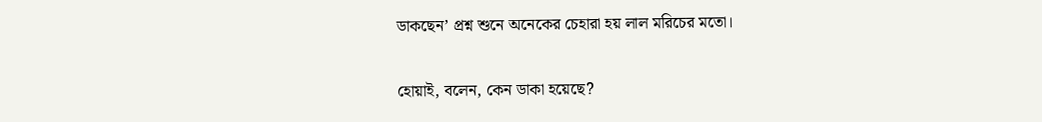ডাকছেন’ প্রশ্ন শুনে অনেকের চেহারা হয় লাল মরিচের মতো।

হোয়াই, বলেন, কেন ডাকা হয়েছে?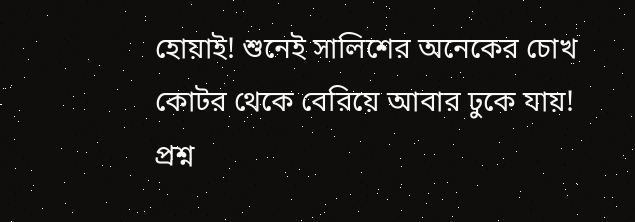হোয়াই! শুনেই সালিশের অনেকের চোখ কোটর থেকে বেরিয়ে আবার ঢুকে যায়! প্রশ্ন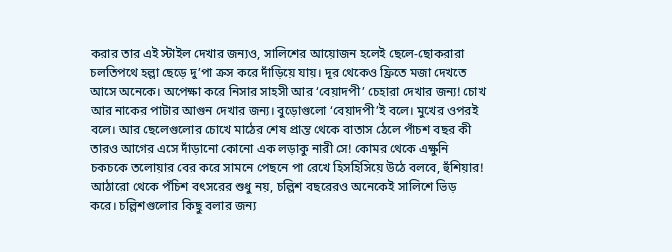করার তার এই স্টাইল দেখার জন্যও, সালিশের আয়োজন হলেই ছেলে-ছোকরারা চলতিপথে হল্লা ছেড়ে দু’পা ক্রস করে দাঁড়িয়ে যায়। দূর থেকেও ফ্রিতে মজা দেখতে আসে অনেকে। অপেক্ষা করে নিসার সাহসী আর ‘বেয়াদপী’ চেহারা দেখার জন্য! চোখ আর নাকের পাটার আগুন দেখার জন্য। বুড়োগুলো ‘বেয়াদপী’ই বলে। মুখের ওপরই বলে। আর ছেলেগুলোর চোখে মাঠের শেষ প্রান্ত থেকে বাতাস ঠেলে পাঁচশ বছর কী তারও আগের এসে দাঁড়ানো কোনো এক লড়াকু নারী সে! কোমর থেকে এক্ষুনি চকচকে তলোয়ার বের করে সামনে পেছনে পা রেখে হিসহিসিয়ে উঠে বলবে, হুঁশিয়ার! আঠারো থেকে পঁচিশ বৎসরের শুধু নয়, চল্লিশ বছরেরও অনেকেই সালিশে ভিড় করে। চল্লিশগুলোর কিছু বলার জন্য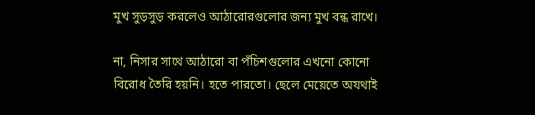মুখ সুড়সুড় করলেও আঠারোরগুলোর জন্য মুখ বন্ধ রাখে।

না, নিসার সাথে আঠারো বা পঁচিশগুলোর এখনো কোনো বিরোধ তৈরি হয়নি। হতে পারতো। ছেলে মেয়েতে অযথাই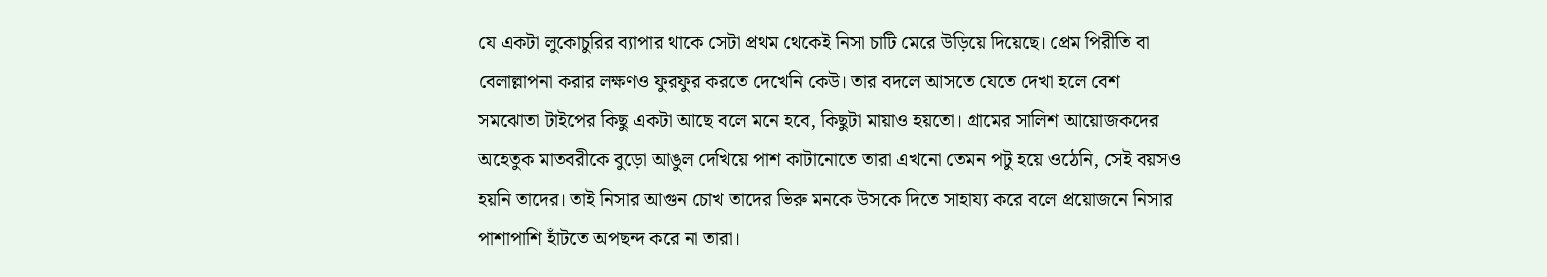যে একটা লুকোচুরির ব্যাপার থাকে সেটা প্রথম থেকেই নিসা চাটি মেরে উড়িয়ে দিয়েছে। প্রেম পিরীতি বা বেলাল্লাপনা করার লক্ষণও ফুরফুর করতে দেখেনি কেউ। তার বদলে আসতে যেতে দেখা হলে বেশ সমঝোতা টাইপের কিছু একটা আছে বলে মনে হবে, কিছুটা মায়াও হয়তো। গ্রামের সালিশ আয়োজকদের অহেতুক মাতবরীকে বুড়ো আঙুল দেখিয়ে পাশ কাটানোতে তারা এখনো তেমন পটু হয়ে ওঠেনি, সেই বয়সও হয়নি তাদের। তাই নিসার আগুন চোখ তাদের ভিরু মনকে উসকে দিতে সাহায্য করে বলে প্রয়োজনে নিসার পাশাপাশি হাঁটতে অপছন্দ করে না তারা।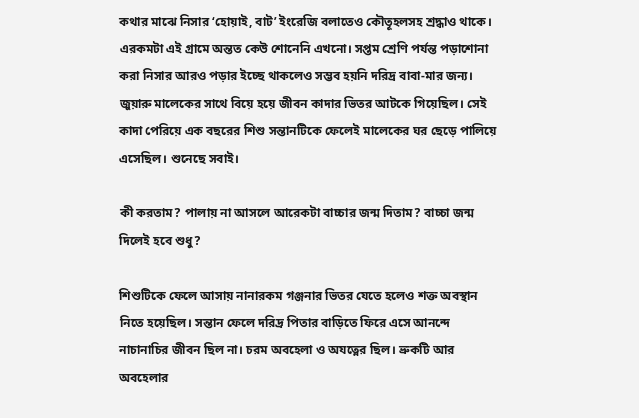কথার মাঝে নিসার ‘হোয়াই, বাট’ ইংরেজি বলাতেও কৌতূহলসহ শ্রদ্ধাও থাকে। এরকমটা এই গ্রামে অন্তত কেউ শোনেনি এখনো। সপ্তম শ্রেণি পর্যন্ত পড়াশোনা করা নিসার আরও পড়ার ইচ্ছে থাকলেও সম্ভব হয়নি দরিদ্র বাবা-মার জন্য। জুয়ারু মালেকের সাথে বিয়ে হয়ে জীবন কাদার ভিতর আটকে গিয়েছিল। সেই কাদা পেরিয়ে এক বছরের শিশু সন্তানটিকে ফেলেই মালেকের ঘর ছেড়ে পালিয়ে এসেছিল। শুনেছে সবাই।

কী করতাম? পালায় না আসলে আরেকটা বাচ্চার জন্ম দিতাম? বাচ্চা জন্ম দিলেই হবে শুধু?

শিশুটিকে ফেলে আসায় নানারকম গঞ্জনার ভিতর যেতে হলেও শক্ত অবস্থান নিতে হয়েছিল। সন্তান ফেলে দরিদ্র পিতার বাড়িতে ফিরে এসে আনন্দে নাচানাচির জীবন ছিল না। চরম অবহেলা ও অযত্নের ছিল। ভ্রুকটি আর অবহেলার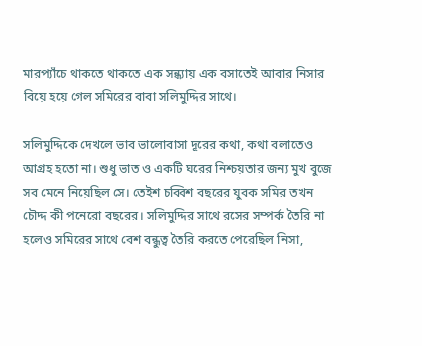মারপ্যাঁচে থাকতে থাকতে এক সন্ধ্যায় এক বসাতেই আবার নিসার বিয়ে হয়ে গেল সমিরের বাবা সলিমুদ্দির সাথে।

সলিমুদ্দিকে দেখলে ভাব ভালোবাসা দূরের কথা, কথা বলাতেও আগ্রহ হতো না। শুধু ভাত ও একটি ঘরের নিশ্চয়তার জন্য মুখ বুজে সব মেনে নিয়েছিল সে। তেইশ চব্বিশ বছরের যুবক সমির তখন চৌদ্দ কী পনেরো বছরের। সলিমুদ্দির সাথে রসের সম্পর্ক তৈরি না হলেও সমিরের সাথে বেশ বন্ধুত্ব তৈরি করতে পেরেছিল নিসা,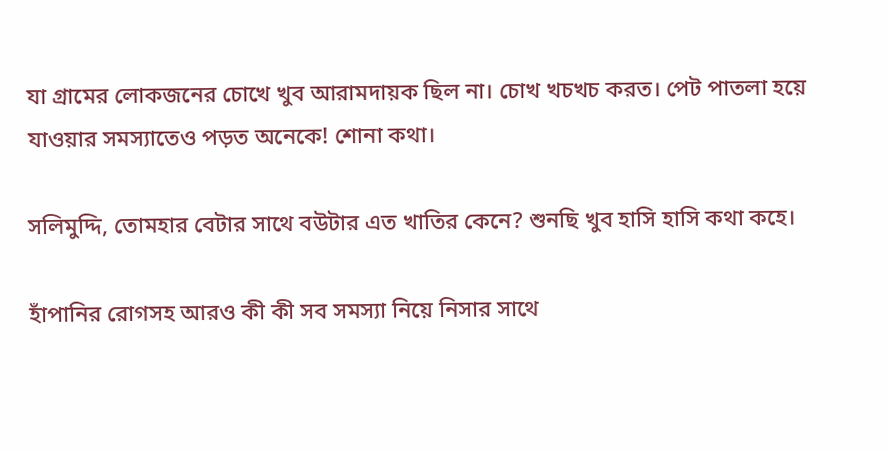যা গ্রামের লোকজনের চোখে খুব আরামদায়ক ছিল না। চোখ খচখচ করত। পেট পাতলা হয়ে যাওয়ার সমস্যাতেও পড়ত অনেকে! শোনা কথা।

সলিমুদ্দি, তোমহার বেটার সাথে বউটার এত খাতির কেনে? শুনছি খুব হাসি হাসি কথা কহে।

হাঁপানির রোগসহ আরও কী কী সব সমস্যা নিয়ে নিসার সাথে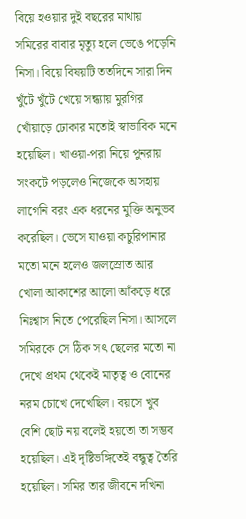বিয়ে হওয়ার দুই বছরের মাথায় সমিরের বাবার মৃত্যু হলে ভেঙে পড়েনি নিসা। বিয়ে বিষয়টি ততদিনে সারা দিন খুঁটে খুঁটে খেয়ে সন্ধ্যায় মুরগির খোঁয়াড়ে ঢোকার মতোই স্বাভাবিক মনে হয়েছিল। খাওয়া-পরা নিয়ে পুনরায় সংকটে পড়লেও নিজেকে অসহায় লাগেনি বরং এক ধরনের মুক্তি অনুভব করেছিল। ভেসে যাওয়া কচুরিপানার মতো মনে হলেও জলস্রোত আর খোলা আকাশের আলো আঁকড়ে ধরে নিঃশ্বাস নিতে পেরেছিল নিসা। আসলে সমিরকে সে ঠিক সৎ ছেলের মতো না দেখে প্রথম থেকেই মাতৃত্ব ও বোনের নরম চোখে দেখেছিল। বয়সে খুব বেশি ছোট নয় বলেই হয়তো তা সম্ভব হয়েছিল। এই দৃষ্টিভঙ্গিতেই বন্ধুত্ব তৈরি হয়েছিল। সমির তার জীবনে দখিনা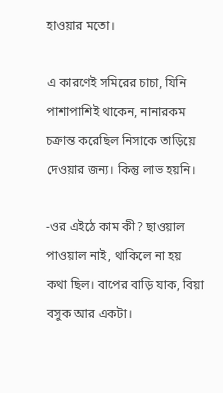হাওয়ার মতো।

এ কারণেই সমিরের চাচা, যিনি পাশাপাশিই থাকেন, নানারকম চক্রান্ত করেছিল নিসাকে তাড়িয়ে দেওয়ার জন্য। কিন্তু লাভ হয়নি।

-ওর এইঠে কাম কী? ছাওয়াল পাওয়াল নাই, থাকিলে না হয় কথা ছিল। বাপের বাড়ি যাক, বিয়া বসুক আর একটা।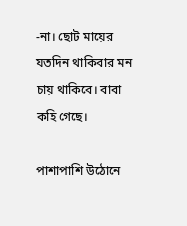-না। ছোট মায়ের যতদিন থাকিবার মন চায় থাকিবে। বাবা কহি গেছে।

পাশাপাশি উঠোনে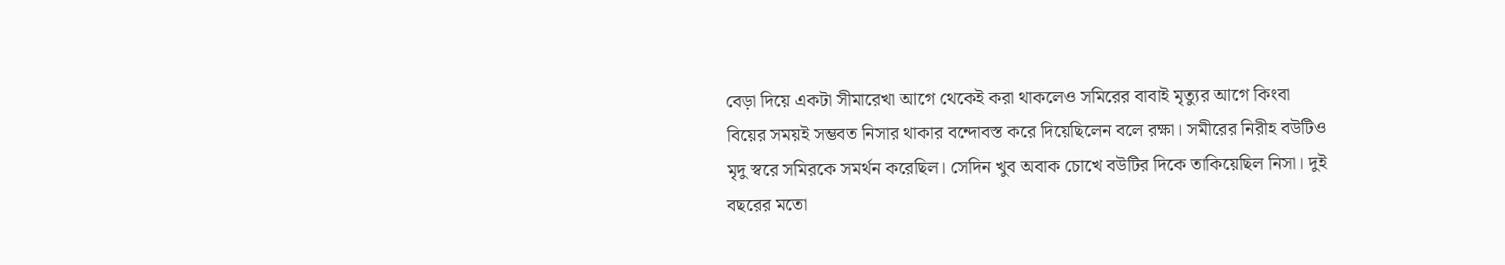বেড়া দিয়ে একটা সীমারেখা আগে থেকেই করা থাকলেও সমিরের বাবাই মৃত্যুর আগে কিংবা বিয়ের সময়ই সম্ভবত নিসার থাকার বন্দোবস্ত করে দিয়েছিলেন বলে রক্ষা। সমীরের নিরীহ বউটিও মৃদু স্বরে সমিরকে সমর্থন করেছিল। সেদিন খুব অবাক চোখে বউটির দিকে তাকিয়েছিল নিসা। দুই বছরের মতো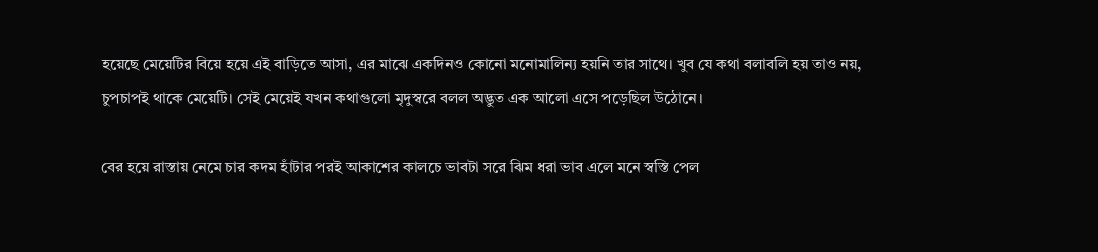হয়েছে মেয়েটির বিয়ে হয়ে এই বাড়িতে আসা, এর মাঝে একদিনও কোনো মনোমালিন্য হয়নি তার সাথে। খুব যে কথা বলাবলি হয় তাও নয়, চুপচাপই থাকে মেয়েটি। সেই মেয়েই যখন কথাগুলো মৃদুস্বরে বলল অদ্ভুত এক আলো এসে পড়েছিল উঠোনে।

বের হয়ে রাস্তায় নেমে চার কদম হাঁটার পরই আকাশের কালচে ভাবটা সরে ঝিম ধরা ভাব এলে মনে স্বস্তি পেল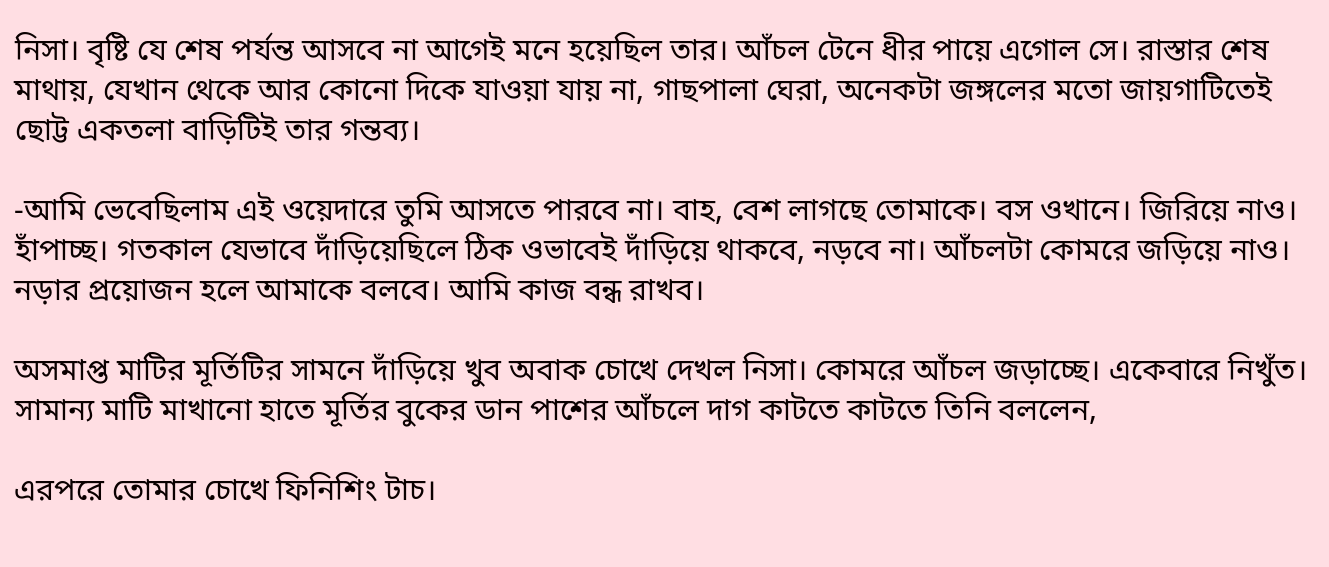নিসা। বৃষ্টি যে শেষ পর্যন্ত আসবে না আগেই মনে হয়েছিল তার। আঁচল টেনে ধীর পায়ে এগোল সে। রাস্তার শেষ মাথায়, যেখান থেকে আর কোনো দিকে যাওয়া যায় না, গাছপালা ঘেরা, অনেকটা জঙ্গলের মতো জায়গাটিতেই ছোট্ট একতলা বাড়িটিই তার গন্তব্য।

-আমি ভেবেছিলাম এই ওয়েদারে তুমি আসতে পারবে না। বাহ, বেশ লাগছে তোমাকে। বস ওখানে। জিরিয়ে নাও। হাঁপাচ্ছ। গতকাল যেভাবে দাঁড়িয়েছিলে ঠিক ওভাবেই দাঁড়িয়ে থাকবে, নড়বে না। আঁচলটা কোমরে জড়িয়ে নাও। নড়ার প্রয়োজন হলে আমাকে বলবে। আমি কাজ বন্ধ রাখব।

অসমাপ্ত মাটির মূর্তিটির সামনে দাঁড়িয়ে খুব অবাক চোখে দেখল নিসা। কোমরে আঁচল জড়াচ্ছে। একেবারে নিখুঁত। সামান্য মাটি মাখানো হাতে মূর্তির বুকের ডান পাশের আঁচলে দাগ কাটতে কাটতে তিনি বললেন,

এরপরে তোমার চোখে ফিনিশিং টাচ।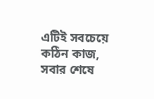এটিই সবচেয়ে কঠিন কাজ, সবার শেষে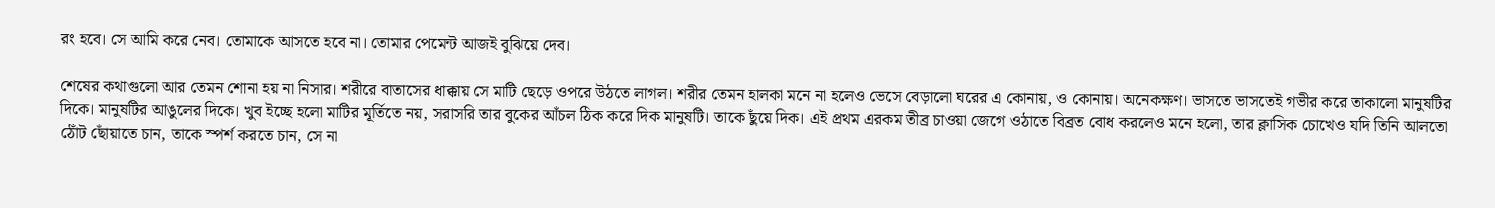রং হবে। সে আমি করে নেব। তোমাকে আসতে হবে না। তোমার পেমেন্ট আজই বুঝিয়ে দেব।

শেষের কথাগুলো আর তেমন শোনা হয় না নিসার। শরীরে বাতাসের ধাক্কায় সে মাটি ছেড়ে ওপরে উঠতে লাগল। শরীর তেমন হালকা মনে না হলেও ভেসে বেড়ালো ঘরের এ কোনায়, ও কোনায়। অনেকক্ষণ। ভাসতে ভাসতেই গভীর করে তাকালো মানুষটির দিকে। মানুষটির আঙুলের দিকে। খুব ইচ্ছে হলো মাটির মূর্তিতে নয়, সরাসরি তার বুকের আঁচল ঠিক করে দিক মানুষটি। তাকে ছুঁয়ে দিক। এই প্রথম এরকম তীব্র চাওয়া জেগে ওঠাতে বিব্রত বোধ করলেও মনে হলো, তার ক্লাসিক চোখেও যদি তিনি আলতো ঠোঁট ছোঁয়াতে চান, তাকে স্পর্শ করতে চান, সে না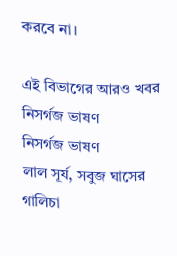করবে না।

এই বিভাগের আরও খবর
নিসর্গজ ভাষণ
নিসর্গজ ভাষণ
লাল সূর্য, সবুজ ঘাসের গালিচা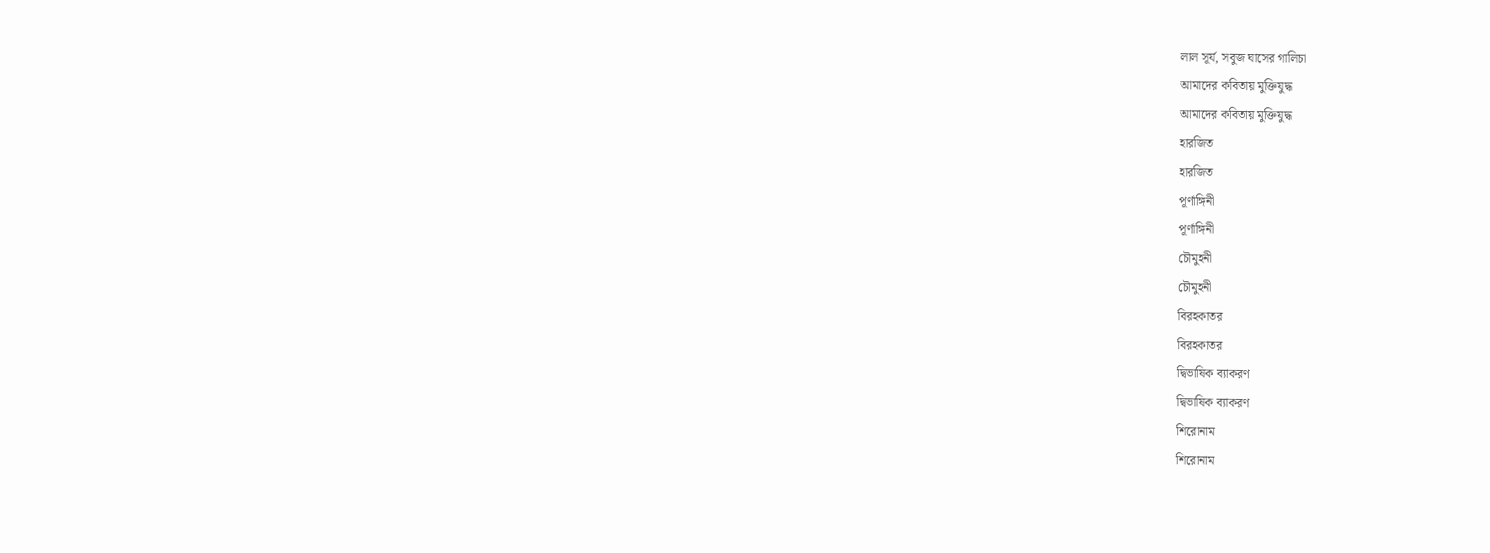লাল সূর্য, সবুজ ঘাসের গালিচা
আমাদের কবিতায় মুক্তিযুদ্ধ
আমাদের কবিতায় মুক্তিযুদ্ধ
হারজিত
হারজিত
পূর্ণাঙ্গিনী
পূর্ণাঙ্গিনী
চৌমুহনী
চৌমুহনী
বিরহকাতর
বিরহকাতর
দ্বিভাষিক ব্যাকরণ
দ্বিভাষিক ব্যাকরণ
শিরোনাম
শিরোনাম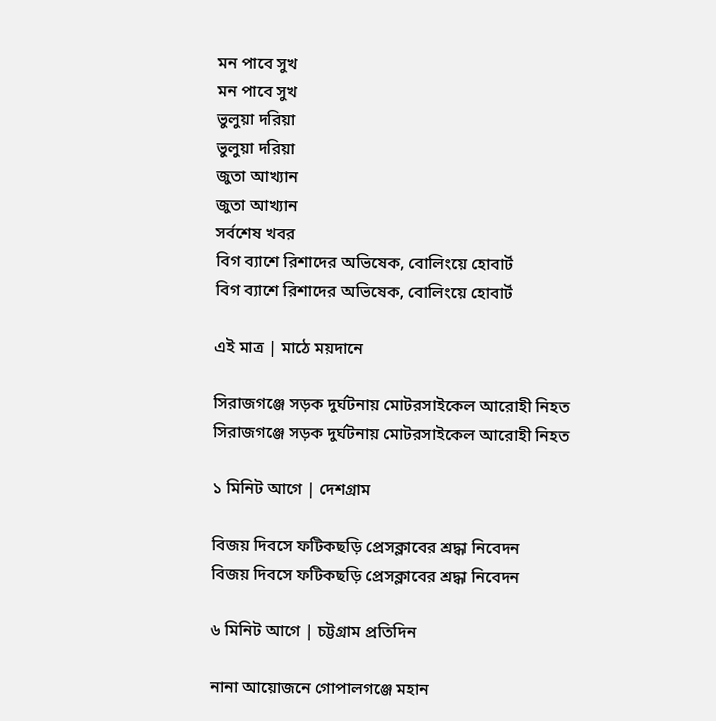মন পাবে সুখ
মন পাবে সুখ
ভুলুয়া দরিয়া
ভুলুয়া দরিয়া
জুতা আখ্যান
জুতা আখ্যান
সর্বশেষ খবর
বিগ ব্যাশে রিশাদের অভিষেক, বোলিংয়ে হোবার্ট
বিগ ব্যাশে রিশাদের অভিষেক, বোলিংয়ে হোবার্ট

এই মাত্র | মাঠে ময়দানে

সিরাজগঞ্জে সড়ক দুর্ঘটনায় মোটরসাইকেল আরোহী নিহত
সিরাজগঞ্জে সড়ক দুর্ঘটনায় মোটরসাইকেল আরোহী নিহত

১ মিনিট আগে | দেশগ্রাম

বিজয় দিবসে ফটিকছড়ি প্রেসক্লাবের শ্রদ্ধা নিবেদন
বিজয় দিবসে ফটিকছড়ি প্রেসক্লাবের শ্রদ্ধা নিবেদন

৬ মিনিট আগে | চট্টগ্রাম প্রতিদিন

নানা আয়োজনে গোপালগঞ্জে মহান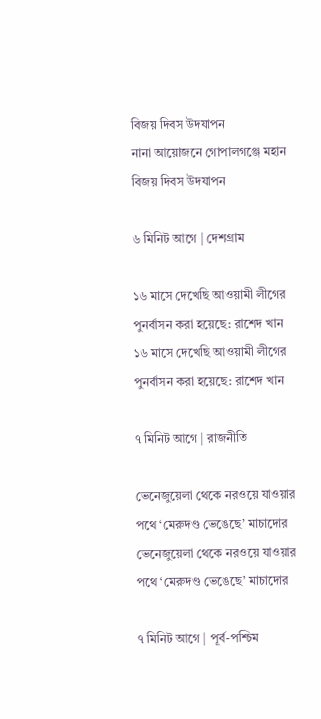বিজয় দিবস উদযাপন
নানা আয়োজনে গোপালগঞ্জে মহান বিজয় দিবস উদযাপন

৬ মিনিট আগে | দেশগ্রাম

১৬ মাসে দেখেছি আওয়ামী লীগের পুনর্বাসন করা হয়েছে: রাশেদ খান
১৬ মাসে দেখেছি আওয়ামী লীগের পুনর্বাসন করা হয়েছে: রাশেদ খান

৭ মিনিট আগে | রাজনীতি

ভেনেজুয়েলা থেকে নরওয়ে যাওয়ার পথে ‘মেরুদণ্ড ভেঙেছে’ মাচাদোর
ভেনেজুয়েলা থেকে নরওয়ে যাওয়ার পথে ‘মেরুদণ্ড ভেঙেছে’ মাচাদোর

৭ মিনিট আগে | পূর্ব-পশ্চিম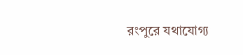রংপুরে যথাযোগ্য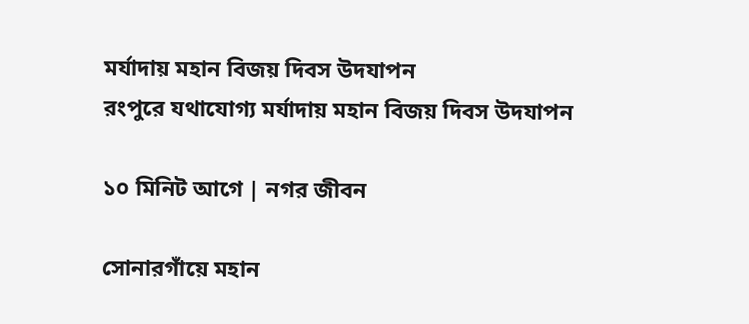মর্যাদায় মহান বিজয় দিবস উদযাপন
রংপুরে যথাযোগ্য মর্যাদায় মহান বিজয় দিবস উদযাপন

১০ মিনিট আগে | নগর জীবন

সোনারগাঁয়ে মহান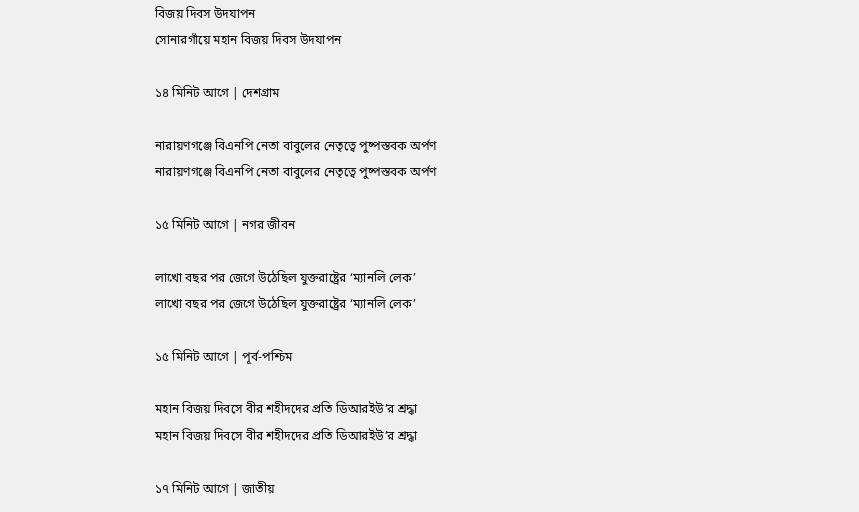বিজয় দিবস উদযাপন
সোনারগাঁয়ে মহান বিজয় দিবস উদযাপন

১৪ মিনিট আগে | দেশগ্রাম

নারায়ণগঞ্জে বিএনপি নেতা বাবুলের নেতৃত্বে পুষ্পস্তবক অর্পণ
নারায়ণগঞ্জে বিএনপি নেতা বাবুলের নেতৃত্বে পুষ্পস্তবক অর্পণ

১৫ মিনিট আগে | নগর জীবন

লাখো বছর পর জেগে উঠেছিল যুক্তরাষ্ট্রের ‘ম্যানলি লেক’
লাখো বছর পর জেগে উঠেছিল যুক্তরাষ্ট্রের ‘ম্যানলি লেক’

১৫ মিনিট আগে | পূর্ব-পশ্চিম

মহান বিজয় দিবসে বীর শহীদদের প্রতি ডিআরইউ’র শ্রদ্ধা
মহান বিজয় দিবসে বীর শহীদদের প্রতি ডিআরইউ’র শ্রদ্ধা

১৭ মিনিট আগে | জাতীয়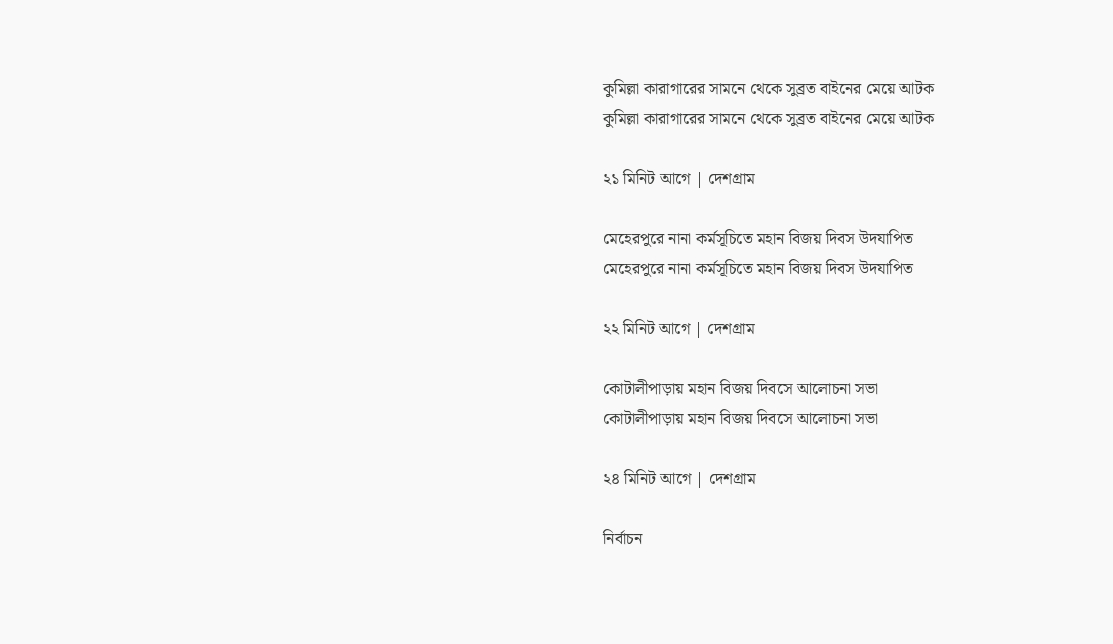কুমিল্লা কারাগারের সামনে থেকে সুব্রত বাইনের মেয়ে আটক
কুমিল্লা কারাগারের সামনে থেকে সুব্রত বাইনের মেয়ে আটক

২১ মিনিট আগে | দেশগ্রাম

মেহেরপুরে নানা কর্মসূচিতে মহান বিজয় দিবস উদযাপিত
মেহেরপুরে নানা কর্মসূচিতে মহান বিজয় দিবস উদযাপিত

২২ মিনিট আগে | দেশগ্রাম

কোটালীপাড়ায় মহান বিজয় দিবসে আলোচনা সভা
কোটালীপাড়ায় মহান বিজয় দিবসে আলোচনা সভা

২৪ মিনিট আগে | দেশগ্রাম

নির্বাচন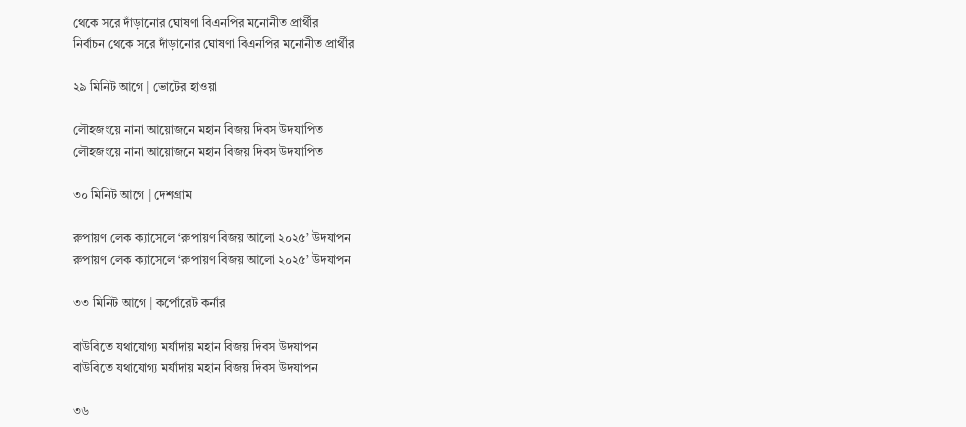থেকে সরে দাঁড়ানোর ঘোষণা বিএনপির মনোনীত প্রার্থীর
নির্বাচন থেকে সরে দাঁড়ানোর ঘোষণা বিএনপির মনোনীত প্রার্থীর

২৯ মিনিট আগে | ভোটের হাওয়া

লৌহজংয়ে নানা আয়োজনে মহান বিজয় দিবস উদযাপিত
লৌহজংয়ে নানা আয়োজনে মহান বিজয় দিবস উদযাপিত

৩০ মিনিট আগে | দেশগ্রাম

রুপায়ণ লেক ক্যাসেলে ‘রুপায়ণ বিজয় আলো ২০২৫’ উদযাপন
রুপায়ণ লেক ক্যাসেলে ‘রুপায়ণ বিজয় আলো ২০২৫’ উদযাপন

৩৩ মিনিট আগে | কর্পোরেট কর্নার

বাউবিতে যথাযোগ্য মর্যাদায় মহান বিজয় দিবস উদযাপন
বাউবিতে যথাযোগ্য মর্যাদায় মহান বিজয় দিবস উদযাপন

৩৬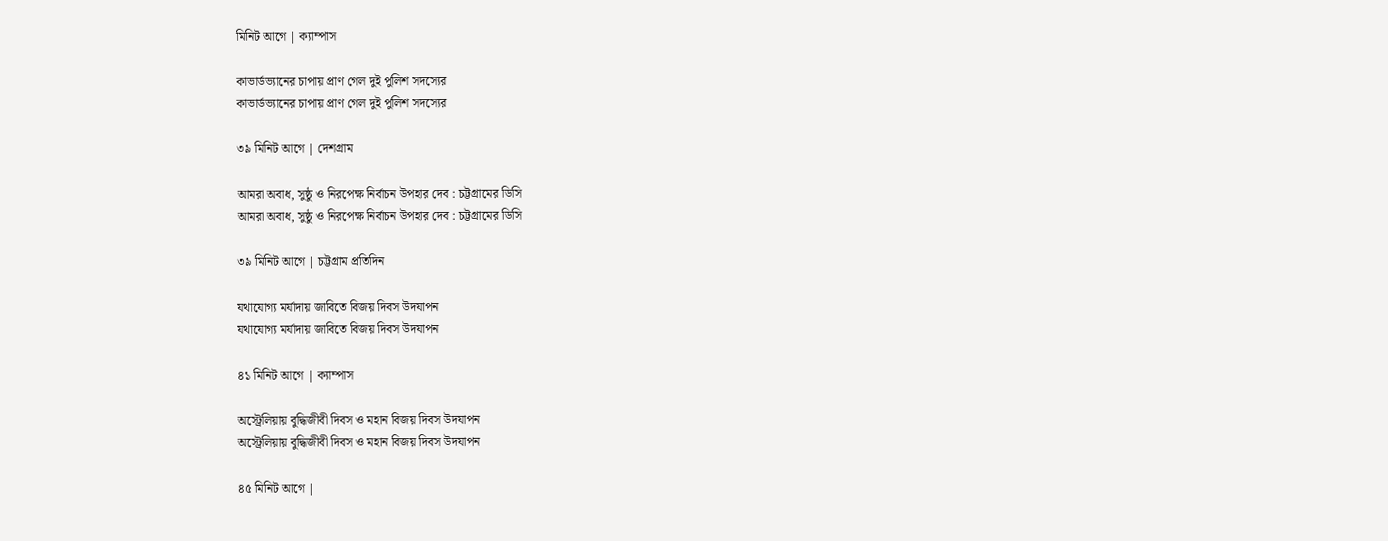মিনিট আগে | ক্যাম্পাস

কাভার্ডভ্যানের চাপায় প্রাণ গেল দুই পুলিশ সদস্যের
কাভার্ডভ্যানের চাপায় প্রাণ গেল দুই পুলিশ সদস্যের

৩৯ মিনিট আগে | দেশগ্রাম

আমরা অবাধ, সুষ্ঠু ও নিরপেক্ষ নির্বাচন উপহার দেব : চট্টগ্রামের ডিসি
আমরা অবাধ, সুষ্ঠু ও নিরপেক্ষ নির্বাচন উপহার দেব : চট্টগ্রামের ডিসি

৩৯ মিনিট আগে | চট্টগ্রাম প্রতিদিন

যথাযোগ্য মর্যাদায় জাবিতে বিজয় দিবস উদযাপন
যথাযোগ্য মর্যাদায় জাবিতে বিজয় দিবস উদযাপন

৪১ মিনিট আগে | ক্যাম্পাস

অস্ট্রেলিয়ায় বুদ্ধিজীবী দিবস ও মহান বিজয় দিবস উদযাপন
অস্ট্রেলিয়ায় বুদ্ধিজীবী দিবস ও মহান বিজয় দিবস উদযাপন

৪৫ মিনিট আগে |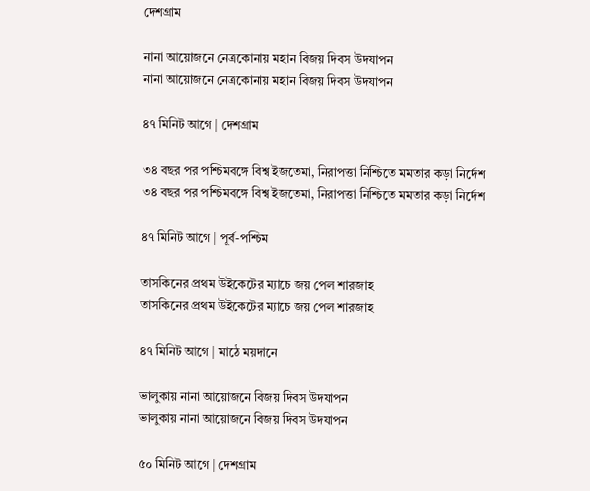দেশগ্রাম

নানা আয়োজনে নেত্রকোনায় মহান বিজয় দিবস উদযাপন
নানা আয়োজনে নেত্রকোনায় মহান বিজয় দিবস উদযাপন

৪৭ মিনিট আগে | দেশগ্রাম

৩৪ বছর পর পশ্চিমবঙ্গে বিশ্ব ইজতেমা, নিরাপত্তা নিশ্চিতে মমতার কড়া নির্দেশ
৩৪ বছর পর পশ্চিমবঙ্গে বিশ্ব ইজতেমা, নিরাপত্তা নিশ্চিতে মমতার কড়া নির্দেশ

৪৭ মিনিট আগে | পূর্ব-পশ্চিম

তাসকিনের প্রথম উইকেটের ম্যাচে জয় পেল শারজাহ
তাসকিনের প্রথম উইকেটের ম্যাচে জয় পেল শারজাহ

৪৭ মিনিট আগে | মাঠে ময়দানে

ভালুকায় নানা আয়োজনে বিজয় দিবস উদযাপন
ভালুকায় নানা আয়োজনে বিজয় দিবস উদযাপন

৫০ মিনিট আগে | দেশগ্রাম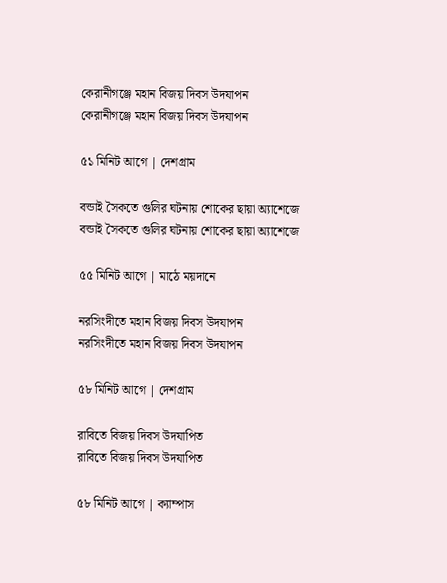কেরানীগঞ্জে মহান বিজয় দিবস উদযাপন
কেরানীগঞ্জে মহান বিজয় দিবস উদযাপন

৫১ মিনিট আগে | দেশগ্রাম

বন্ডাই সৈকতে গুলির ঘটনায় শোকের ছায়া অ্যাশেজে
বন্ডাই সৈকতে গুলির ঘটনায় শোকের ছায়া অ্যাশেজে

৫৫ মিনিট আগে | মাঠে ময়দানে

নরসিংদীতে মহান বিজয় দিবস উদযাপন
নরসিংদীতে মহান বিজয় দিবস উদযাপন

৫৮ মিনিট আগে | দেশগ্রাম

রাবিতে বিজয় দিবস উদযাপিত
রাবিতে বিজয় দিবস উদযাপিত

৫৮ মিনিট আগে | ক্যাম্পাস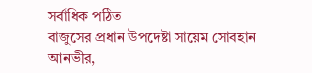সর্বাধিক পঠিত
বাজুসের প্রধান উপদেষ্টা সায়েম সোবহান আনভীর,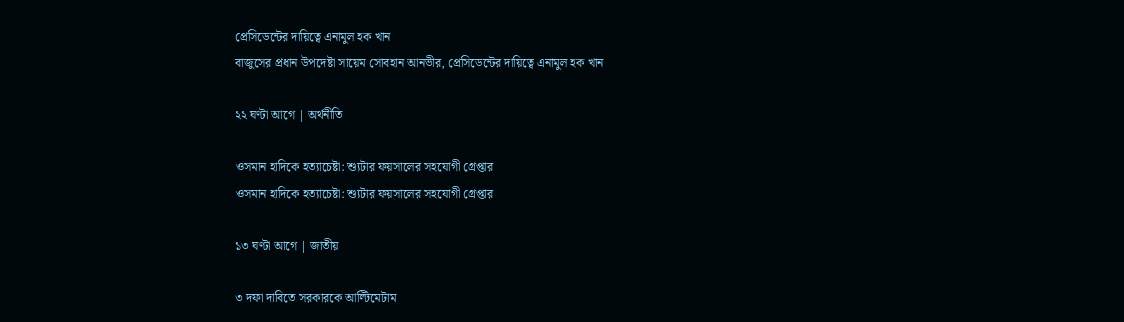প্রেসিডেন্টের দায়িত্বে এনামুল হক খান
বাজুসের প্রধান উপদেষ্টা সায়েম সোবহান আনভীর, প্রেসিডেন্টের দায়িত্বে এনামুল হক খান

২২ ঘণ্টা আগে | অর্থনীতি

ওসমান হাদিকে হত্যাচেষ্টা: শ্যুটার ফয়সালের সহযোগী গ্রেপ্তার
ওসমান হাদিকে হত্যাচেষ্টা: শ্যুটার ফয়সালের সহযোগী গ্রেপ্তার

১৩ ঘণ্টা আগে | জাতীয়

৩ দফা দাবিতে সরকারকে আল্টিমেটাম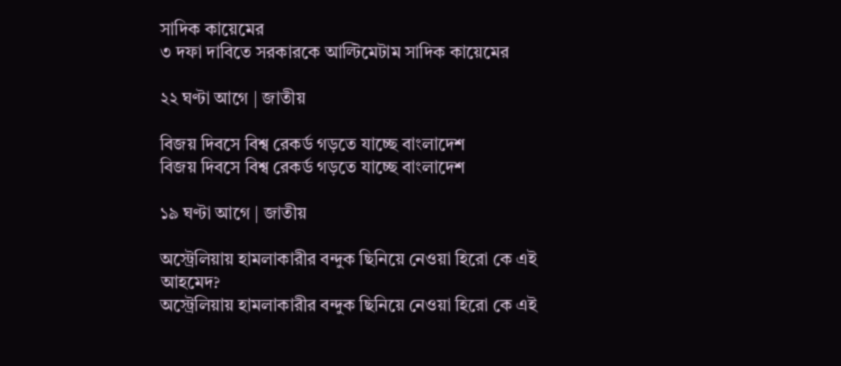সাদিক কায়েমের
৩ দফা দাবিতে সরকারকে আল্টিমেটাম সাদিক কায়েমের

২২ ঘণ্টা আগে | জাতীয়

বিজয় দিবসে বিশ্ব রেকর্ড গড়তে যাচ্ছে বাংলাদেশ
বিজয় দিবসে বিশ্ব রেকর্ড গড়তে যাচ্ছে বাংলাদেশ

১৯ ঘণ্টা আগে | জাতীয়

অস্ট্রেলিয়ায় হামলাকারীর বন্দুক ছিনিয়ে নেওয়া হিরো কে এই আহমেদ?
অস্ট্রেলিয়ায় হামলাকারীর বন্দুক ছিনিয়ে নেওয়া হিরো কে এই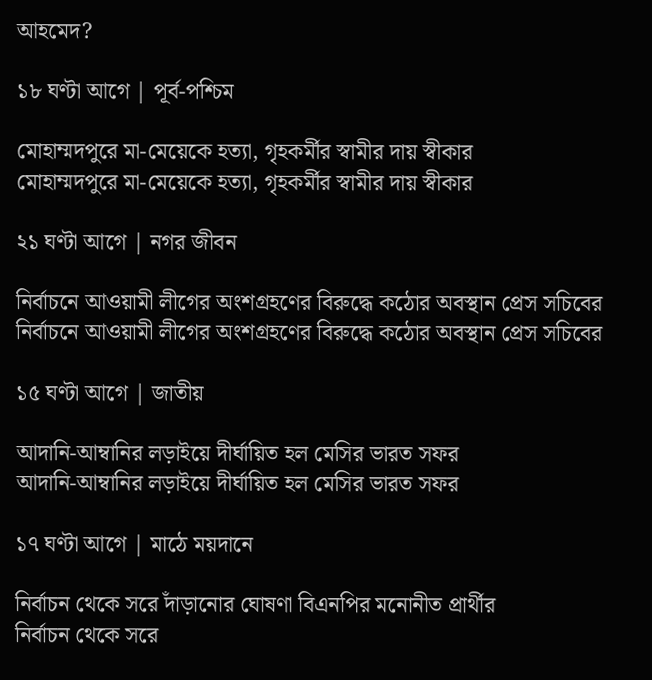আহমেদ?

১৮ ঘণ্টা আগে | পূর্ব-পশ্চিম

মোহাম্মদপুরে মা-মেয়েকে হত্যা, গৃহকর্মীর স্বামীর দায় স্বীকার
মোহাম্মদপুরে মা-মেয়েকে হত্যা, গৃহকর্মীর স্বামীর দায় স্বীকার

২১ ঘণ্টা আগে | নগর জীবন

নির্বাচনে আওয়ামী লীগের অংশগ্রহণের বিরুদ্ধে কঠোর অবস্থান প্রেস সচিবের
নির্বাচনে আওয়ামী লীগের অংশগ্রহণের বিরুদ্ধে কঠোর অবস্থান প্রেস সচিবের

১৫ ঘণ্টা আগে | জাতীয়

আদানি-আম্বানির লড়াইয়ে দীর্ঘায়িত হল মেসির ভারত সফর
আদানি-আম্বানির লড়াইয়ে দীর্ঘায়িত হল মেসির ভারত সফর

১৭ ঘণ্টা আগে | মাঠে ময়দানে

নির্বাচন থেকে সরে দাঁড়ানোর ঘোষণা বিএনপির মনোনীত প্রার্থীর
নির্বাচন থেকে সরে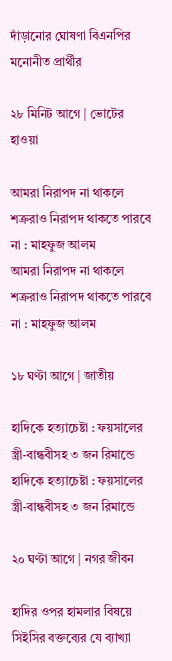দাঁড়ানোর ঘোষণা বিএনপির মনোনীত প্রার্থীর

২৮ মিনিট আগে | ভোটের হাওয়া

আমরা নিরাপদ না থাকলে শত্রুরাও নিরাপদ থাকতে পারবে না : মাহফুজ আলম
আমরা নিরাপদ না থাকলে শত্রুরাও নিরাপদ থাকতে পারবে না : মাহফুজ আলম

১৮ ঘণ্টা আগে | জাতীয়

হাদিকে হত্যাচেষ্টা : ফয়সালের স্ত্রী-বান্ধবীসহ ৩ জন রিমান্ডে
হাদিকে হত্যাচেষ্টা : ফয়সালের স্ত্রী-বান্ধবীসহ ৩ জন রিমান্ডে

২০ ঘণ্টা আগে | নগর জীবন

হাদির ওপর হামলার বিষয়ে সিইসির বক্তব্যের যে ব্যাখ্যা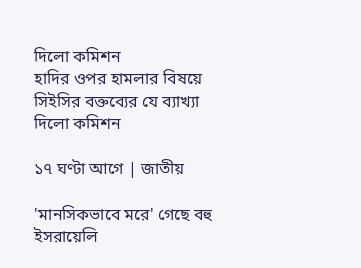দিলো কমিশন
হাদির ওপর হামলার বিষয়ে সিইসির বক্তব্যের যে ব্যাখ্যা দিলো কমিশন

১৭ ঘণ্টা আগে | জাতীয়

'মানসিকভাবে মরে' গেছে বহু ইসরায়েলি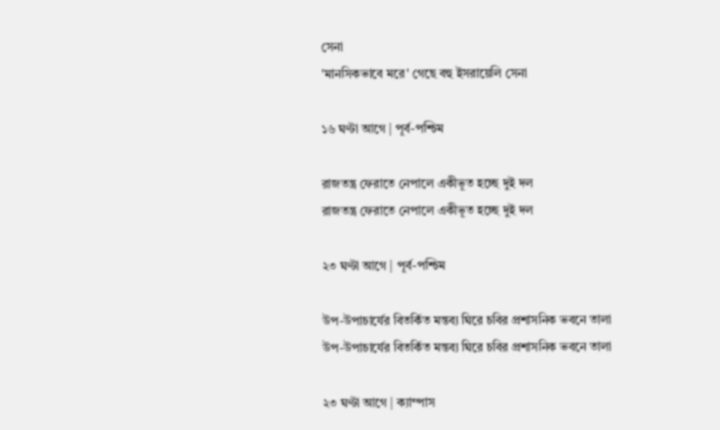সেনা
'মানসিকভাবে মরে' গেছে বহু ইসরায়েলি সেনা

১৬ ঘণ্টা আগে | পূর্ব-পশ্চিম

রাজতন্ত্র ফেরাতে নেপালে একীভূত হচ্ছে দুই দল
রাজতন্ত্র ফেরাতে নেপালে একীভূত হচ্ছে দুই দল

২৩ ঘণ্টা আগে | পূর্ব-পশ্চিম

উপ-উপাচার্যের বিতর্কিত মন্তব্য ঘিরে চবির প্রশাসনিক ভবনে তালা
উপ-উপাচার্যের বিতর্কিত মন্তব্য ঘিরে চবির প্রশাসনিক ভবনে তালা

২৩ ঘণ্টা আগে | ক্যাম্পাস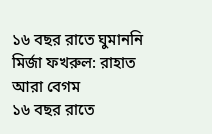১৬ বছর রাতে ঘুমাননি মির্জা ফখরুল: রাহাত আরা বেগম
১৬ বছর রাতে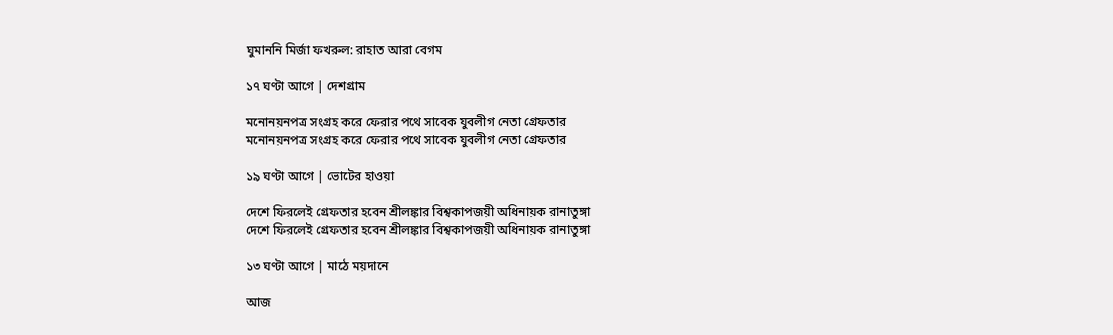ঘুমাননি মির্জা ফখরুল: রাহাত আরা বেগম

১৭ ঘণ্টা আগে | দেশগ্রাম

মনোনয়নপত্র সংগ্রহ করে ফেরার পথে সাবেক যুবলীগ নেতা গ্রেফতার
মনোনয়নপত্র সংগ্রহ করে ফেরার পথে সাবেক যুবলীগ নেতা গ্রেফতার

১৯ ঘণ্টা আগে | ভোটের হাওয়া

দেশে ফিরলেই গ্রেফতার হবেন শ্রীলঙ্কার বিশ্বকাপজয়ী অধিনায়ক রানাতুঙ্গা
দেশে ফিরলেই গ্রেফতার হবেন শ্রীলঙ্কার বিশ্বকাপজয়ী অধিনায়ক রানাতুঙ্গা

১৩ ঘণ্টা আগে | মাঠে ময়দানে

আজ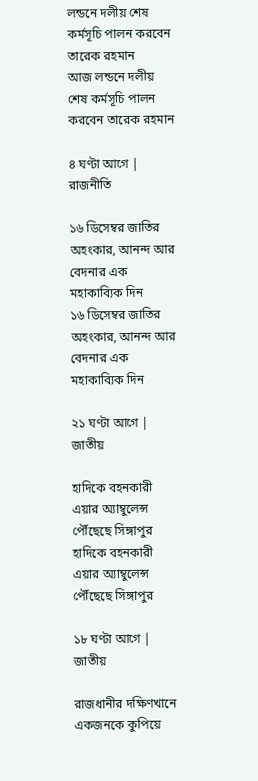লন্ডনে দলীয় শেষ কর্মসূচি পালন করবেন তারেক রহমান
আজ লন্ডনে দলীয় শেষ কর্মসূচি পালন করবেন তারেক রহমান

৪ ঘণ্টা আগে | রাজনীতি

১৬ ডিসেম্বর জাতির অহংকার, আনন্দ আর বেদনার এক মহাকাব্যিক দিন
১৬ ডিসেম্বর জাতির অহংকার, আনন্দ আর বেদনার এক মহাকাব্যিক দিন

২১ ঘণ্টা আগে | জাতীয়

হাদিকে বহনকারী এয়ার অ্যাম্বুলেন্স পৌঁছেছে সিঙ্গাপুর
হাদিকে বহনকারী এয়ার অ্যাম্বুলেন্স পৌঁছেছে সিঙ্গাপুর

১৮ ঘণ্টা আগে | জাতীয়

রাজধানীর দক্ষিণখানে একজনকে কুপিয়ে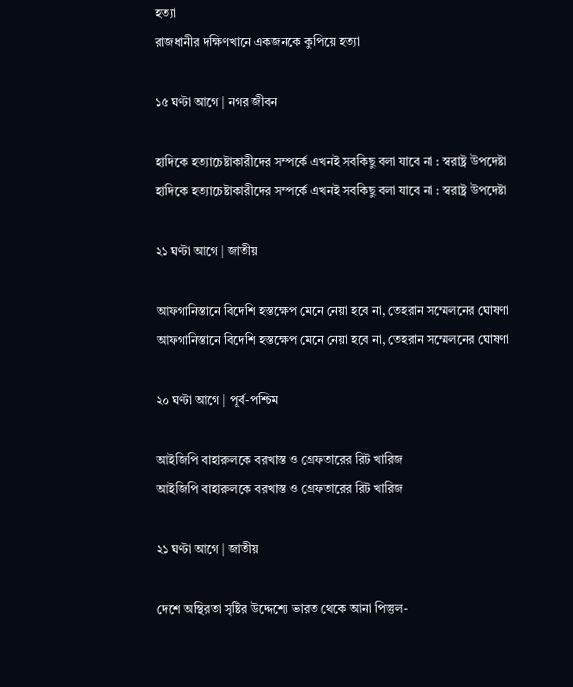হত্যা
রাজধানীর দক্ষিণখানে একজনকে কুপিয়ে হত্যা

১৫ ঘণ্টা আগে | নগর জীবন

হাদিকে হত্যাচেষ্টাকারীদের সম্পর্কে এখনই সবকিছু বলা যাবে না : স্বরাষ্ট্র উপদেষ্টা
হাদিকে হত্যাচেষ্টাকারীদের সম্পর্কে এখনই সবকিছু বলা যাবে না : স্বরাষ্ট্র উপদেষ্টা

২১ ঘণ্টা আগে | জাতীয়

আফগানিস্তানে বিদেশি হস্তক্ষেপ মেনে নেয়া হবে না, তেহরান সম্মেলনের ঘোষণা
আফগানিস্তানে বিদেশি হস্তক্ষেপ মেনে নেয়া হবে না, তেহরান সম্মেলনের ঘোষণা

২০ ঘণ্টা আগে | পূর্ব-পশ্চিম

আইজিপি বাহারুলকে বরখাস্ত ও গ্রেফতারের রিট খারিজ
আইজিপি বাহারুলকে বরখাস্ত ও গ্রেফতারের রিট খারিজ

২১ ঘণ্টা আগে | জাতীয়

দেশে অস্থিরতা সৃষ্টির উদ্দেশ্যে ভারত থেকে আনা পিস্তুল-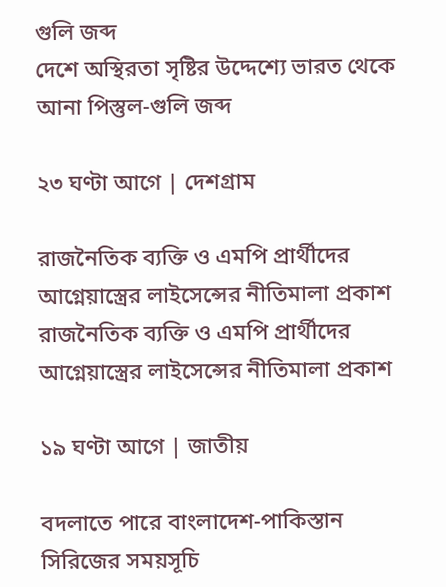গুলি জব্দ
দেশে অস্থিরতা সৃষ্টির উদ্দেশ্যে ভারত থেকে আনা পিস্তুল-গুলি জব্দ

২৩ ঘণ্টা আগে | দেশগ্রাম

রাজনৈতিক ব্যক্তি ও এমপি প্রার্থীদের আগ্নেয়াস্ত্রের লাইসেন্সের নীতিমালা প্রকাশ
রাজনৈতিক ব্যক্তি ও এমপি প্রার্থীদের আগ্নেয়াস্ত্রের লাইসেন্সের নীতিমালা প্রকাশ

১৯ ঘণ্টা আগে | জাতীয়

বদলাতে পারে বাংলাদেশ-পাকিস্তান সিরিজের সময়সূচি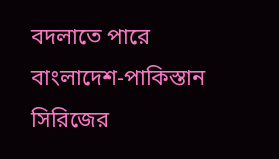বদলাতে পারে বাংলাদেশ-পাকিস্তান সিরিজের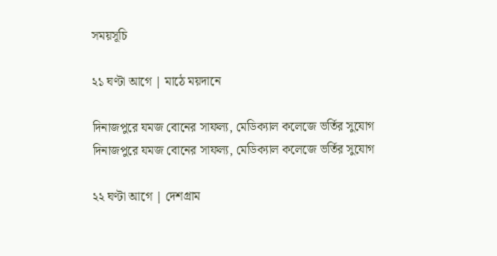সময়সূচি

২১ ঘণ্টা আগে | মাঠে ময়দানে

দিনাজপুরে যমজ বোনের সাফল্য, মেডিক্যাল কলেজে ভর্তির সুযোগ
দিনাজপুরে যমজ বোনের সাফল্য, মেডিক্যাল কলেজে ভর্তির সুযোগ

২২ ঘণ্টা আগে | দেশগ্রাম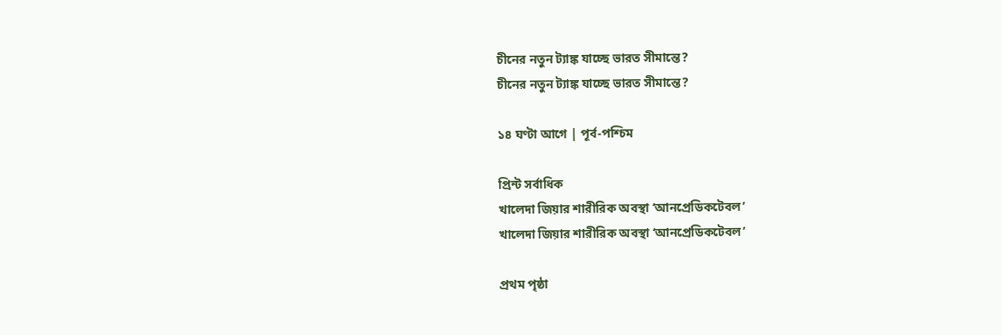চীনের নতুন ট্যাঙ্ক যাচ্ছে ভারত সীমান্তে?
চীনের নতুন ট্যাঙ্ক যাচ্ছে ভারত সীমান্তে?

১৪ ঘণ্টা আগে | পূর্ব-পশ্চিম

প্রিন্ট সর্বাধিক
খালেদা জিয়ার শারীরিক অবস্থা ‘আনপ্রেডিকটেবল’
খালেদা জিয়ার শারীরিক অবস্থা ‘আনপ্রেডিকটেবল’

প্রথম পৃষ্ঠা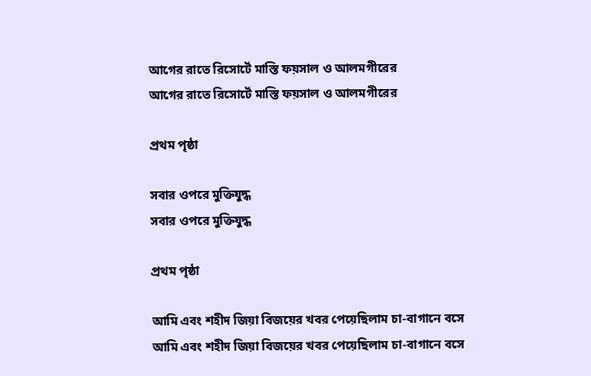আগের রাতে রিসোর্টে মাস্তি ফয়সাল ও আলমগীরের
আগের রাতে রিসোর্টে মাস্তি ফয়সাল ও আলমগীরের

প্রথম পৃষ্ঠা

সবার ওপরে মুক্তিযুদ্ধ
সবার ওপরে মুক্তিযুদ্ধ

প্রথম পৃষ্ঠা

আমি এবং শহীদ জিয়া বিজয়ের খবর পেয়েছিলাম চা-বাগানে বসে
আমি এবং শহীদ জিয়া বিজয়ের খবর পেয়েছিলাম চা-বাগানে বসে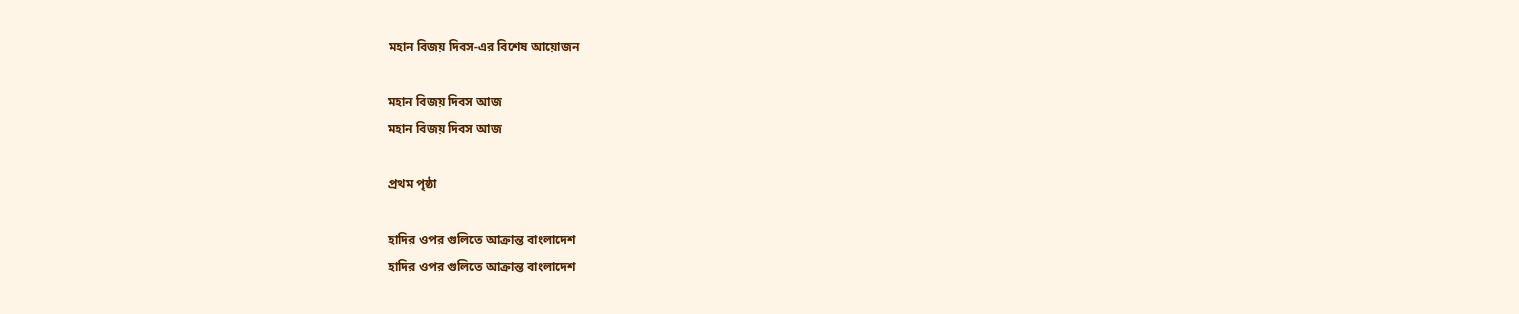মহান বিজয় দিবস-এর বিশেষ আয়োজন

মহান বিজয় দিবস আজ
মহান বিজয় দিবস আজ

প্রথম পৃষ্ঠা

হাদির ওপর গুলিতে আক্রান্ত বাংলাদেশ
হাদির ওপর গুলিতে আক্রান্ত বাংলাদেশ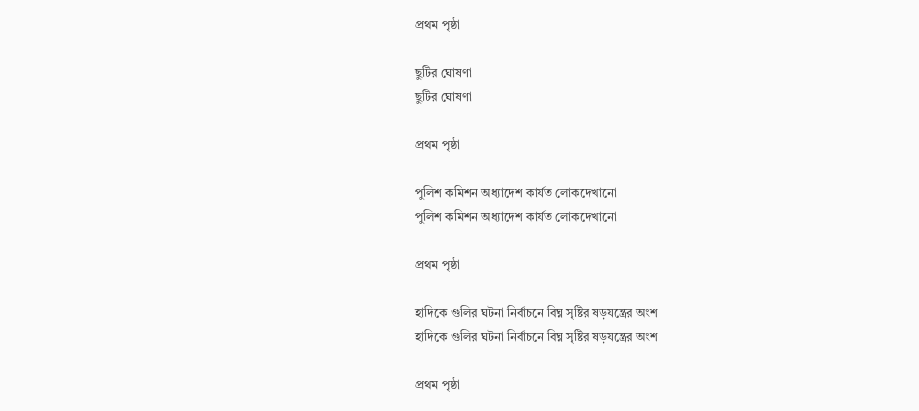প্রথম পৃষ্ঠা

ছুটির ঘোষণা
ছুটির ঘোষণা

প্রথম পৃষ্ঠা

পুলিশ কমিশন অধ্যাদেশ কার্যত লোকদেখানো
পুলিশ কমিশন অধ্যাদেশ কার্যত লোকদেখানো

প্রথম পৃষ্ঠা

হাদিকে গুলির ঘটনা নির্বাচনে বিঘ্ন সৃষ্টির ষড়যন্ত্রের অংশ
হাদিকে গুলির ঘটনা নির্বাচনে বিঘ্ন সৃষ্টির ষড়যন্ত্রের অংশ

প্রথম পৃষ্ঠা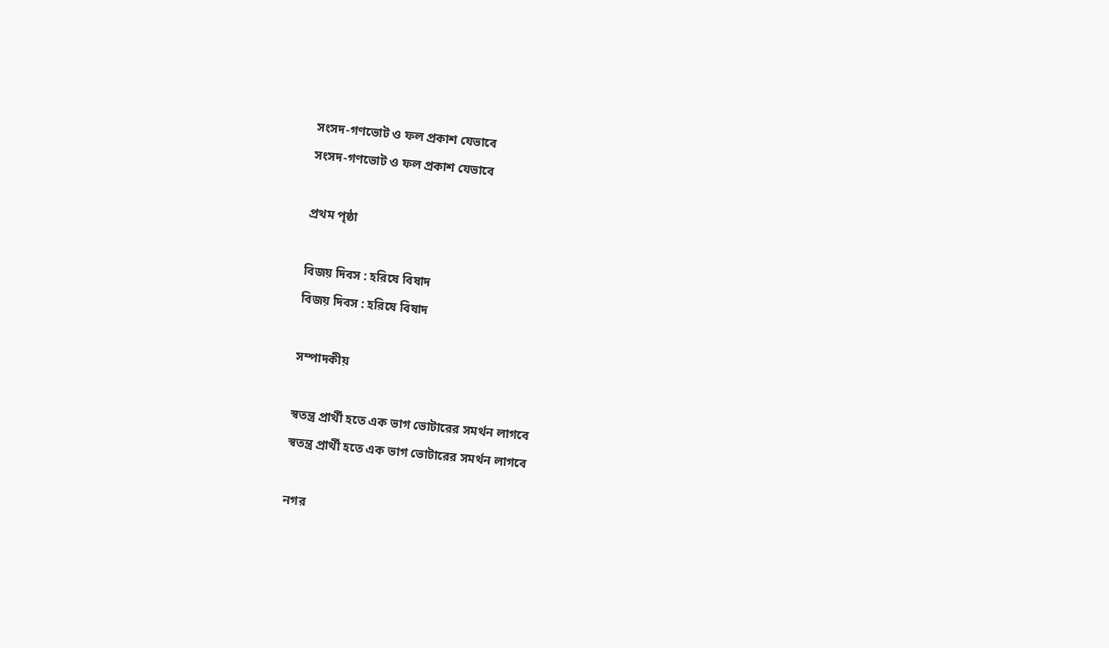সংসদ-গণভোট ও ফল প্রকাশ যেভাবে
সংসদ-গণভোট ও ফল প্রকাশ যেভাবে

প্রথম পৃষ্ঠা

বিজয় দিবস : হরিষে বিষাদ
বিজয় দিবস : হরিষে বিষাদ

সম্পাদকীয়

স্বতন্ত্র প্রার্থী হতে এক ভাগ ভোটারের সমর্থন লাগবে
স্বতন্ত্র প্রার্থী হতে এক ভাগ ভোটারের সমর্থন লাগবে

নগর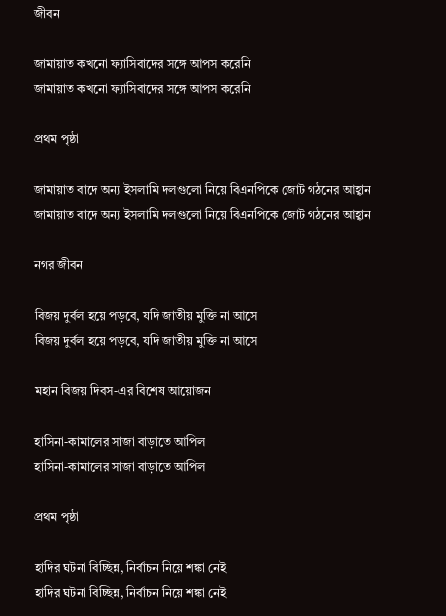জীবন

জামায়াত কখনো ফ্যাসিবাদের সঙ্গে আপস করেনি
জামায়াত কখনো ফ্যাসিবাদের সঙ্গে আপস করেনি

প্রথম পৃষ্ঠা

জামায়াত বাদে অন্য ইসলামি দলগুলো নিয়ে বিএনপিকে জোট গঠনের আহ্বান
জামায়াত বাদে অন্য ইসলামি দলগুলো নিয়ে বিএনপিকে জোট গঠনের আহ্বান

নগর জীবন

বিজয় দুর্বল হয়ে পড়বে, যদি জাতীয় মুক্তি না আসে
বিজয় দুর্বল হয়ে পড়বে, যদি জাতীয় মুক্তি না আসে

মহান বিজয় দিবস-এর বিশেষ আয়োজন

হাসিনা-কামালের সাজা বাড়াতে আপিল
হাসিনা-কামালের সাজা বাড়াতে আপিল

প্রথম পৃষ্ঠা

হাদির ঘটনা বিচ্ছিন্ন, নির্বাচন নিয়ে শঙ্কা নেই
হাদির ঘটনা বিচ্ছিন্ন, নির্বাচন নিয়ে শঙ্কা নেই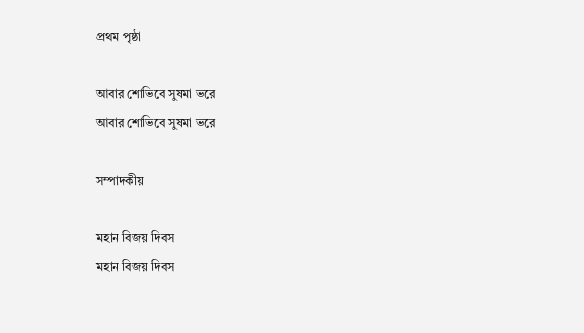প্রথম পৃষ্ঠা

আবার শোভিবে সুষমা ভরে
আবার শোভিবে সুষমা ভরে

সম্পাদকীয়

মহান বিজয় দিবস
মহান বিজয় দিবস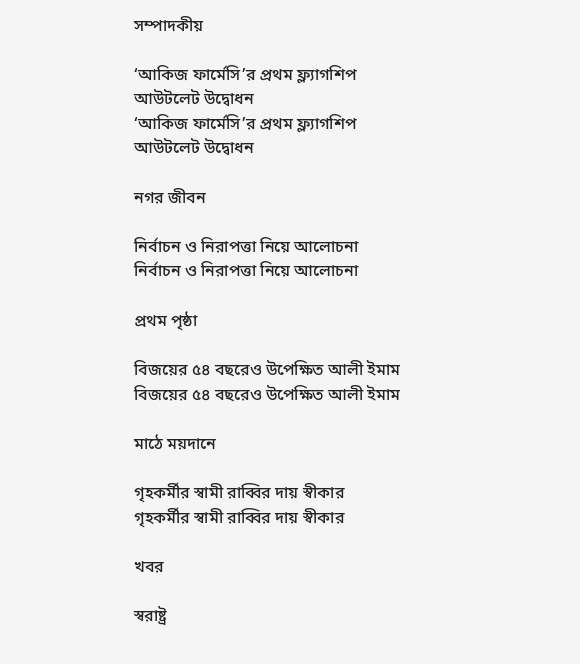সম্পাদকীয়

‘আকিজ ফার্মেসি’র প্রথম ফ্ল্যাগশিপ আউটলেট উদ্বোধন
‘আকিজ ফার্মেসি’র প্রথম ফ্ল্যাগশিপ আউটলেট উদ্বোধন

নগর জীবন

নির্বাচন ও নিরাপত্তা নিয়ে আলোচনা
নির্বাচন ও নিরাপত্তা নিয়ে আলোচনা

প্রথম পৃষ্ঠা

বিজয়ের ৫৪ বছরেও উপেক্ষিত আলী ইমাম
বিজয়ের ৫৪ বছরেও উপেক্ষিত আলী ইমাম

মাঠে ময়দানে

গৃহকর্মীর স্বামী রাব্বির দায় স্বীকার
গৃহকর্মীর স্বামী রাব্বির দায় স্বীকার

খবর

স্বরাষ্ট্র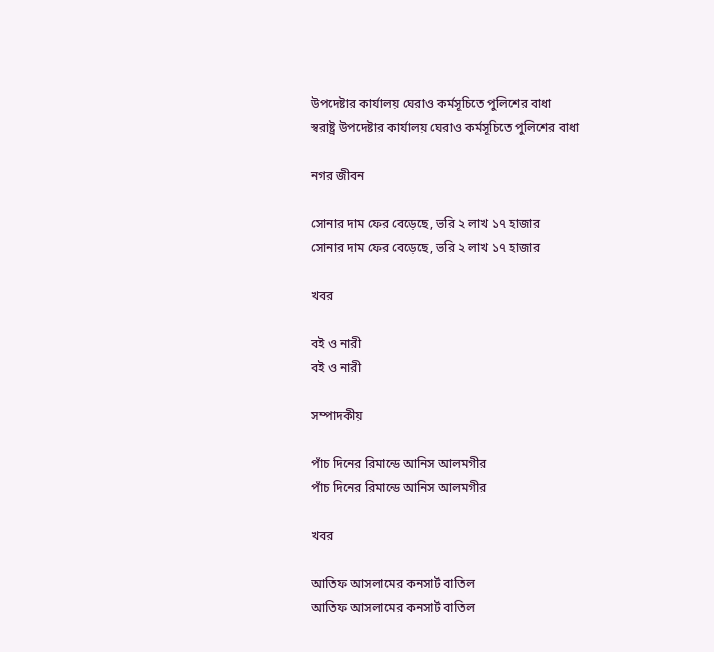উপদেষ্টার কার্যালয় ঘেরাও কর্মসূচিতে পুলিশের বাধা
স্বরাষ্ট্র উপদেষ্টার কার্যালয় ঘেরাও কর্মসূচিতে পুলিশের বাধা

নগর জীবন

সোনার দাম ফের বেড়েছে, ভরি ২ লাখ ১৭ হাজার
সোনার দাম ফের বেড়েছে, ভরি ২ লাখ ১৭ হাজার

খবর

বই ও নারী
বই ও নারী

সম্পাদকীয়

পাঁচ দিনের রিমান্ডে আনিস আলমগীর
পাঁচ দিনের রিমান্ডে আনিস আলমগীর

খবর

আতিফ আসলামের কনসার্ট বাতিল
আতিফ আসলামের কনসার্ট বাতিল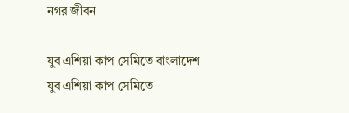নগর জীবন

যুব এশিয়া কাপ সেমিতে বাংলাদেশ
যুব এশিয়া কাপ সেমিতে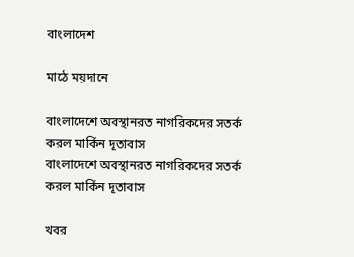বাংলাদেশ

মাঠে ময়দানে

বাংলাদেশে অবস্থানরত নাগরিকদের সতর্ক করল মার্কিন দূতাবাস
বাংলাদেশে অবস্থানরত নাগরিকদের সতর্ক করল মার্কিন দূতাবাস

খবর